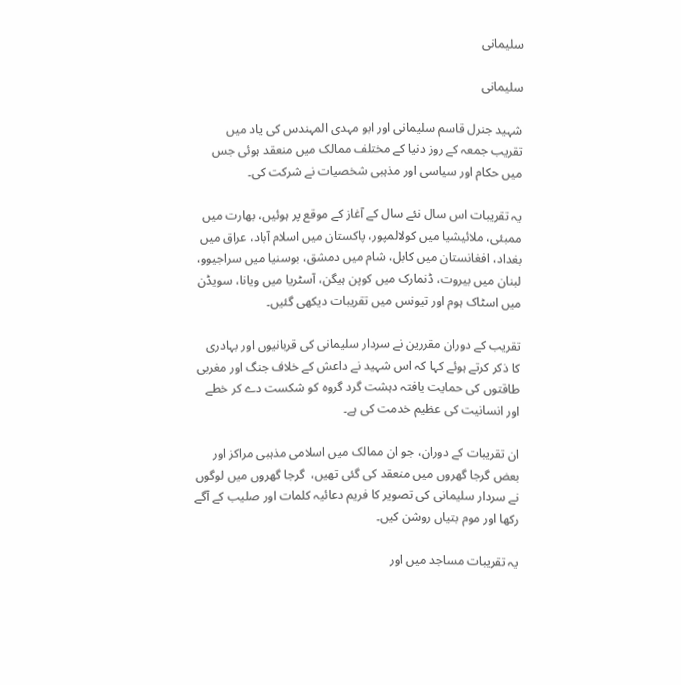سلیمانی

سلیمانی

شہید جنرل قاسم سلیمانی اور ابو مہدی المہندس کی یاد میں تقریب جمعہ کے روز دنیا کے مختلف ممالک میں منعقد ہوئی جس میں حکام اور سیاسی اور مذہبی شخصیات نے شرکت کی۔

یہ تقریبات اس سال نئے سال کے آغاز کے موقع پر ہوئیں، بھارت میں ممبئی، ملائیشیا میں کولالمپور، پاکستان میں اسلام آباد، عراق میں بغداد، افغانستان میں کابل، شام میں دمشق، بوسنیا میں سراجیوو، لبنان میں بیروت، ڈنمارک میں کوپن ہیگن، آسٹریا میں ویانا، سویڈن میں اسٹاک ہوم اور تیونس میں تقریبات دیکھی گئیں۔

تقریب کے دوران مقررین نے سردار سلیمانی کی قربانیوں اور بہادری کا ذکر کرتے ہوئے کہا کہ اس شہید نے داعش کے خلاف جنگ اور مغربی طاقتوں کی حمایت یافتہ دہشت گرد گروہ کو شکست دے کر خطے اور انسانیت کی عظیم خدمت کی ہے۔

ان تقریبات کے دوران، جو ان ممالک میں اسلامی مذہبی مراکز اور بعض گرجا گھروں میں منعقد کی گئی تھیں،  گرجا گھروں میں لوگوں نے سردار سلیمانی کی تصویر کا فریم دعائیہ کلمات اور صلیب کے آگے رکھا اور موم بتیاں روشن کیں۔

یہ تقریبات مساجد میں اور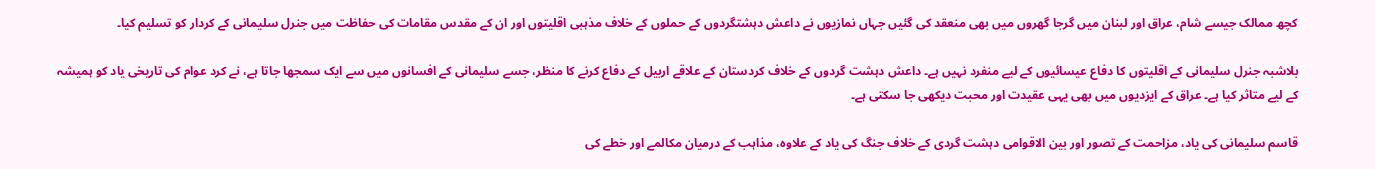کچھ ممالک جیسے شام، عراق اور لبنان میں گرجا گھروں میں بھی منعقد کی گئیں جہاں نمازیوں نے داعش دہشتگردوں کے حملوں کے خلاف مذہبی اقلیتوں اور ان کے مقدس مقامات کی حفاظت میں جنرل سلیمانی کے کردار کو تسلیم کیا۔

بلاشبہ جنرل سلیمانی کے اقلیتوں کا دفاع عیسائیوں کے لیے منفرد نہیں ہے۔ داعش دہشت گردوں کے خلاف کردستان کے علاقے اربیل کے دفاع کرنے کا منظر، جسے سلیمانی کے افسانوں میں سے ایک سمجھا جاتا ہے، نے کرد عوام کی تاریخی یاد کو ہمیشہ کے لیے متاثر کیا ہے۔ عراق کے ایزدیوں میں بھی یہی عقیدت اور محبت دیکھی جا سکتی ہے۔

قاسم سلیمانی کی یاد، مزاحمت کے تصور اور بین الاقوامی دہشت گردی کے خلاف جنگ کی یاد کے علاوہ، مذاہب کے درمیان مکالمے اور خطے کی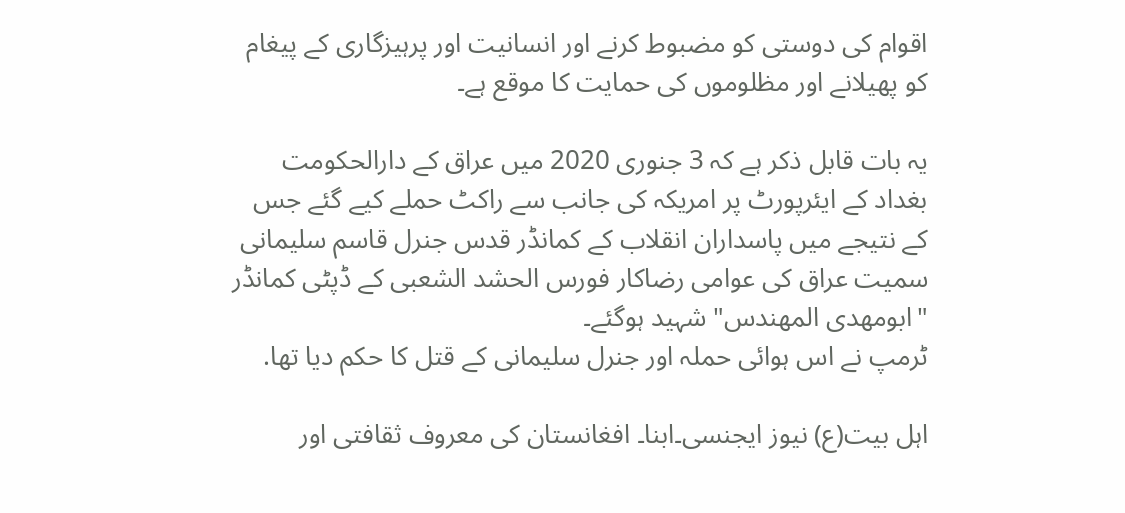اقوام کی دوستی کو مضبوط کرنے اور انسانیت اور پرہیزگاری کے پیغام کو پھیلانے اور مظلوموں کی حمایت کا موقع ہے۔

یہ بات قابل ذکر ہے کہ 3 جنوری 2020 میں عراق کے دارالحکومت بغداد کے ایئرپورٹ پر امریکہ کی جانب سے راکٹ حملے کیے گئے جس کے نتیجے میں پاسداران انقلاب کے کمانڈر قدس جنرل قاسم سلیمانی سمیت عراق کی عوامی رضاکار فورس الحشد الشعبی کے ڈپٹی کمانڈر "ابومهدی المهندس" شہید ہوگئے۔
ٹرمپ نے اس ہوائی حملہ اور جنرل سلیمانی کے قتل کا حکم دیا تھا.

اہل بیت(ع) نیوز ایجنسی۔ابنا۔ افغانستان کی معروف ثقافتی اور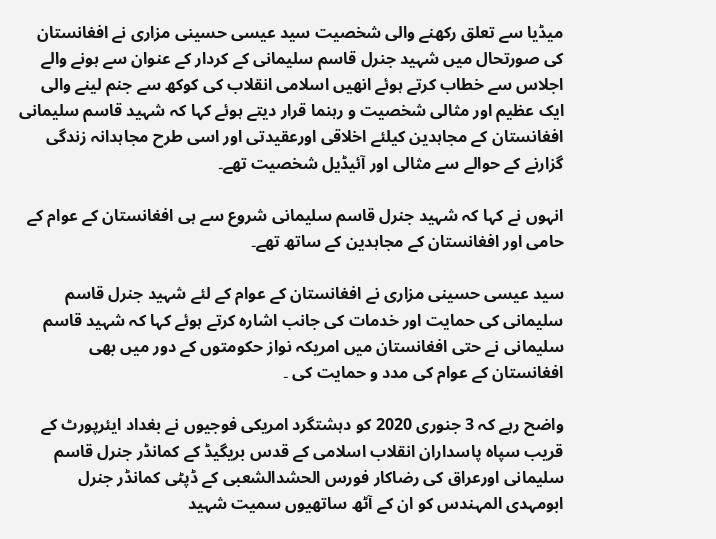میڈیا سے تعلق رکھنے والی شخصیت سید عیسی حسینی مزاری نے افغانستان کی صورتحال میں شہید جنرل قاسم سلیمانی کے کردار کے عنوان سے ہونے والے اجلاس سے خطاب کرتے ہوئے انھیں اسلامی انقلاب کی کوکھ سے جنم لینے والی ایک عظیم اور مثالی شخصیت و رہنما قرار دیتے ہوئے کہا کہ شہید قاسم سلیمانی افغانستان کے مجاہدین کیلئے اخلاقی اورعقیدتی اور اسی طرح مجاہدانہ زندگی گزارنے کے حوالے سے مثالی اور آئیڈیل شخصیت تھے۔

انہوں نے کہا کہ شہید جنرل قاسم سلیمانی شروع سے ہی افغانستان کے عوام کے حامی اور افغانستان کے مجاہدین کے ساتھ تھے۔

سید عیسی حسینی مزاری نے افغانستان کے عوام کے لئے شہید جنرل قاسم سلیمانی کی حمایت اور خدمات کی جانب اشارہ کرتے ہوئے کہا کہ شہید قاسم سلیمانی نے حتی افغانستان میں امریکہ نواز حکومتوں کے دور میں بھی افغانستان کے عوام کی مدد و حمایت کی ۔

واضح رہے کہ 3 جنوری 2020 کو دہشتگرد امریکی فوجیوں نے بغداد ایئرپورٹ کے قریب سپاہ پاسداران انقلاب اسلامی کے قدس بریگیڈ کے کمانڈر جنرل قاسم سلیمانی اورعراق کی رضاکار فورس الحشدالشعبی کے ڈپٹی کمانڈر جنرل ابومہدی المہندس کو ان کے آٹھ ساتھیوں سمیت شہید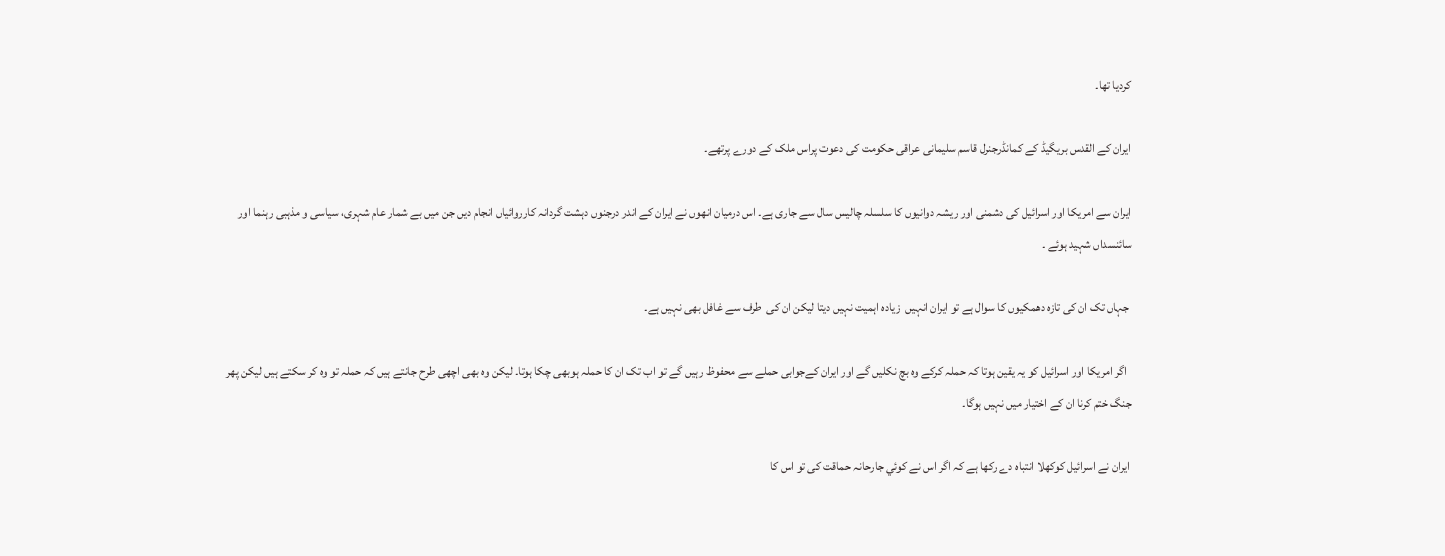کردیا تھا۔

ایران کے القدس بریگیڈ کے کمانڈرجنرل قاسم سلیمانی عراقی حکومت کی دعوت پراس ملک کے دورے پرتھے۔

ایران سے امریکا اور اسرائیل کی دشمنی اور ریشہ دوانیوں کا سلسلہ چالیس سال سے جاری ہے۔ اس درمیان انھوں نے ایران کے اندر درجنوں دہشت گردانہ کارروائیاں انجام دیں جن میں بے شمار عام شہری، سیاسی و مذہبی رہنما اور سائنسداں شہید ہوئے ۔

 جہاں تک ان کی تازہ دھمکیوں کا سوال ہے تو ایران انہیں  زیادہ اہمیت نہیں دیتا لیکن ان کی  طرف سے غافل بھی نہیں ہے۔

  اگر امریکا اور اسرائیل کو یہ یقین ہوتا کہ حملہ کرکے وہ بچ نکلیں گے اور ایران کےجوابی حملے سے محفوظ رہیں گے تو اب تک ان کا حملہ ہوبھی چکا ہوتا۔ لیکن وہ بھی اچھی طرح جانتے ہیں کہ حملہ تو وہ کر سکتے ہیں لیکن پھر جنگ ختم کرنا ان کے اختیار میں نہیں ہوگا۔

 ایران نے اسرائیل کوکھلا انتباہ دے رکھا ہے کہ اگر اس نے کوئي جارحانہ حماقت کی تو اس کا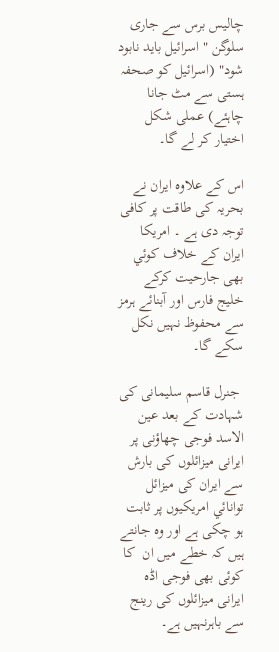چالیس برس سے جاری سلوگن " اسرائیل باید نابود شود" (اسرائیل کو صحفہ ہستی سے مٹ جانا چاہئے) عملی شکل اختیار کر لے گا۔

اس کے علاوہ ایران نے بحریہ کی طاقت پر کافی توجہ دی ہے ۔ امریکا  ایران کے خلاف کوئي بھی جارحیت کرکے خلیج فارس اور آبنائے ہرمز سے محفوظ نہیں نکل سکے گا۔

 جنرل قاسم سلیمانی کی شہادت کے بعد عین الاسد فوجی چھاؤنی پر ایرانی میزائلوں کی بارش سے ایران کی میزائل توانائي امریکیوں پر ثابت ہو چکی ہے اور وہ جانتے ہیں کہ خطے میں ان  کا کوئی بھی فوجی اڈہ ایرانی میزائلوں کی رینج سے باہرنہیں ہے۔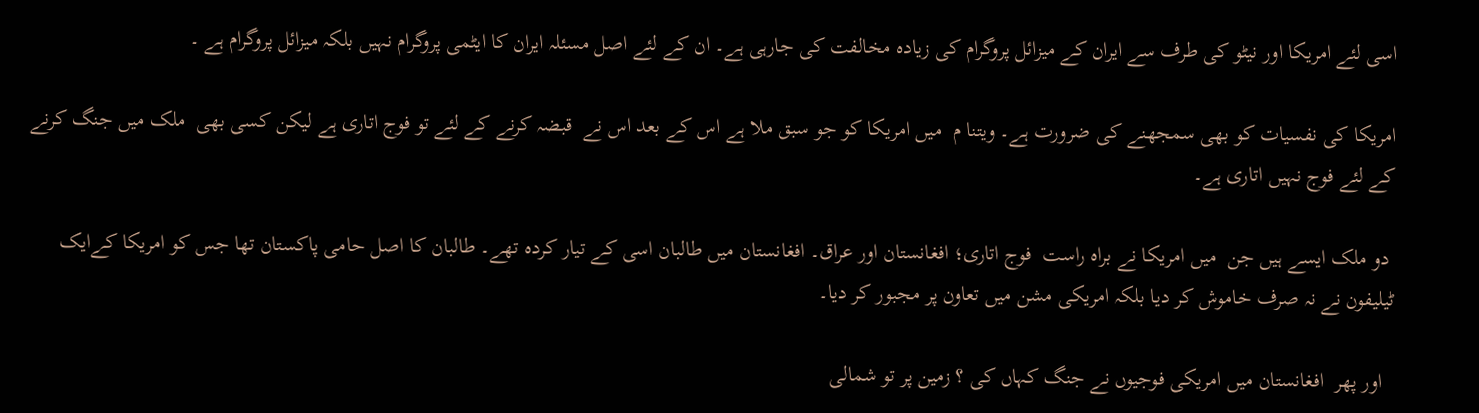اسی لئے امریکا اور نیٹو کی طرف سے ایران کے میزائل پروگرام کی زیادہ مخالفت کی جارہی ہے۔ ان کے لئے اصل مسئلہ ایران کا ایٹمی پروگرام نہیں بلکہ میزائل پروگرام ہے ۔

امریکا کی نفسیات کو بھی سمجھنے کی ضرورت ہے۔ ویتنا م  میں امریکا کو جو سبق ملا ہے اس کے بعد اس نے  قبضہ کرنے کے لئے تو فوج اتاری ہے لیکن کسی بھی  ملک میں جنگ کرنے کے لئے فوج نہیں اتاری ہے۔

 دو ملک ایسے ہیں جن  میں امریکا نے براہ راست  فوج اتاری؛ افغانستان اور عراق۔ افغانستان میں طالبان اسی کے تیار کردہ تھے۔ طالبان کا اصل حامی پاکستان تھا جس کو امریکا کےایک ٹیلیفون نے نہ صرف خاموش کر دیا بلکہ امریکی مشن میں تعاون پر مجبور کر دیا۔

  اور پھر  افغانستان میں امریکی فوجیوں نے جنگ کہاں کی ؟ زمین پر تو شمالی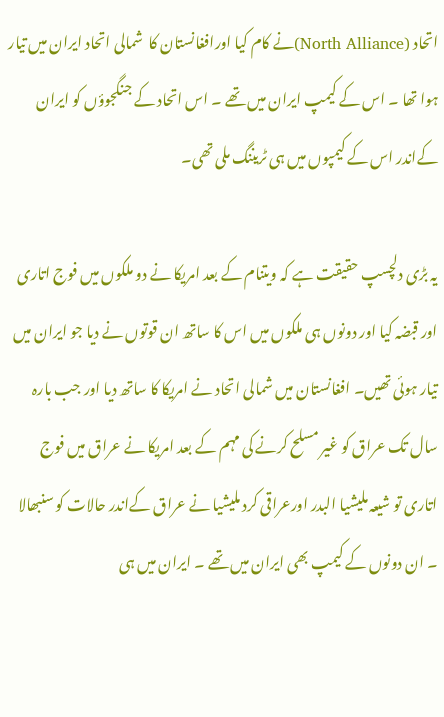اتحاد (North Alliance)نے کام کیا اورافغانستان کا  شمالی اتحاد ایران میں تیار ہوا تھا ۔ اس کے کیمپ ایران میں تھے ۔ اس اتحاد کے جنگجوؤں کو ایران کےاندر اس کے کیمپوں میں ہی ٹریننگ ملی تھی۔

یہ بڑی دلچسپ حقیقت ہے کہ ویتنام کے بعد امریکا نے دو ملکوں میں فوج اتاری اور قبضہ کیا اور دونوں ہی ملکوں میں اس کا ساتھ ان قوتوں نے دیا جو ایران میں تیار ہوئی تھیں۔ افغانستان میں شمالی اتحاد نے امریکا کا ساتھ دیا اور جب بارہ سال تک عراق کو غیر مسلح کرنے کی مہم کے بعد امریکا نے عراق میں فوج  اتاری تو شیعہ ملیشیا البدر اورعراقی کرد ملیشیا نے عراق کےاندر حالات کو سنبھالا ۔ ان دونوں کے کیمپ بھی ایران میں تھے ۔ ایران میں ہی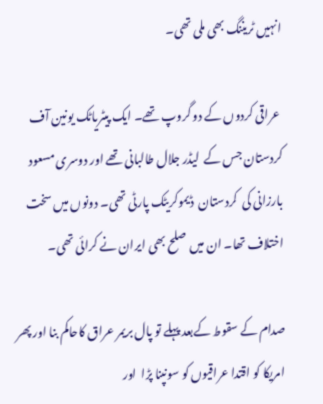انہیں ٹریننگ بھی ملی تھی۔

 عراقی کردوں کے دو گروپ تھے۔ ایک پیٹریاٹک یونین آف کردستان جس کے  لیڈر جلال طالبانی تھے اور دوسری مسعود بارزانی کی  کردستان  ڈیموکریٹک پارٹی تھی۔ دونوں میں سخت اختلاف تھا۔ ان میں صلح بھی ایران نے کرائی تھی۔

صدام کے سقوط کےبعد پہلے تو پال بریمر عراق کاحاکم بنا اور پھر امریکا کو اقتدا عراقیوں کو سونپنا پڑا  اور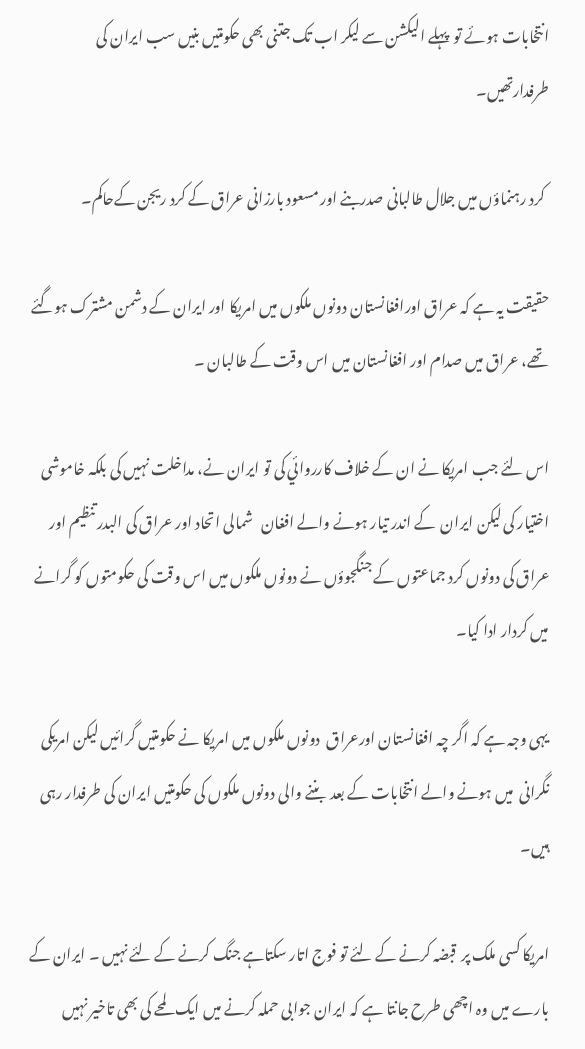انتخابات ہوئے تو  پہلے الیکشن سے لیکر اب تک جتنی بھی حکومتیں بنیں سب ایران کی طرفدارتھیں۔

 کرد رہنماؤں میں جلال طالبانی صدربنے اور مسعود بارزانی عراق کے کرد ریجن کےحاکم۔

حقیقت یہ ہے کہ عراق اورافغانستان دونوں ملکوں میں امریکا اور ایران کے دشمن مشترک ہوگئے تھے، عراق میں صدام اور افغانستان میں اس وقت کے طالبان ۔

اس لئے جب امریکا نے ان کے خلاف کارروائي کی تو ایران نے، مداخلت نہیں کی بلکہ خاموشی اختیار کی لیکن ایران  کے اندر تیار ہونے والے افغان   شمالی اتحاد اور عراق کی البدر تنظیم اور عراق کی دونوں کرد جماعتوں کے جنگجوؤں نے دونوں ملکوں میں اس وقت کی حکومتوں کو گرانے میں کردار ادا کیا۔

یہی وجہ ہے کہ اگر چہ افغانستان اورعراق  دونوں ملکوں میں امریکا نے حکومتیں گرائيں لیکن امریکی نگرانی  میں ہونے والے انتخابات کے بعد  بننے والی دونوں ملکوں کی حکومتیں ایران کی طرفدار رہی ہیں۔

امریکا کسی ملک پر  قبضہ کرنے کے لئے تو فوج اتار سکتاہے جنگ کرنے کے لئے نہیں ۔ ایران کے بارے میں وہ اچھی طرح جانتا ہے کہ ایران جوابی حملہ کرنے میں ایک لمحے کی بھی تاخیر نہیں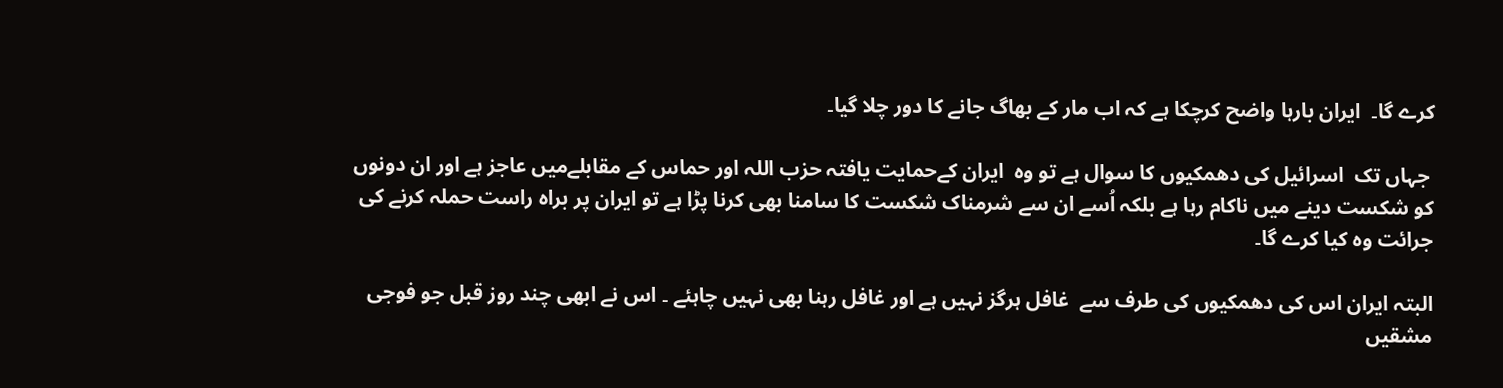کرے گا۔  ایران بارہا واضح کرچکا ہے کہ اب مار کے بھاگ جانے کا دور چلا گیا۔

 جہاں تک  اسرائیل کی دھمکیوں کا سوال ہے تو وہ  ایران کےحمایت یافتہ حزب اللہ اور حماس کے مقابلےمیں عاجز ہے اور ان دونوں کو شکست دینے میں ناکام رہا ہے بلکہ اُسے ان سے شرمناک شکست کا سامنا بھی کرنا پڑا ہے تو ایران پر براہ راست حملہ کرنے کی جرائت وہ کیا کرے گا۔

البتہ ایران اس کی دھمکیوں کی طرف سے  غافل ہرگز نہیں ہے اور غافل رہنا بھی نہیں چاہئے ۔ اس نے ابھی چند روز قبل جو فوجی مشقیں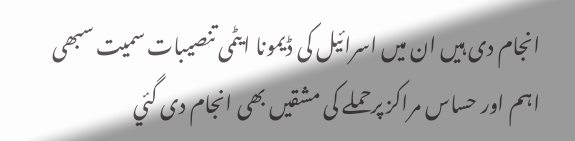انجام دی ہیں ان میں اسرائیل کی ڈیمونا ایٹمی تنصیبات سمیت سبھی اہم اور حساس مراکز پرحملے کی مشقیں بھی انجام دی گئي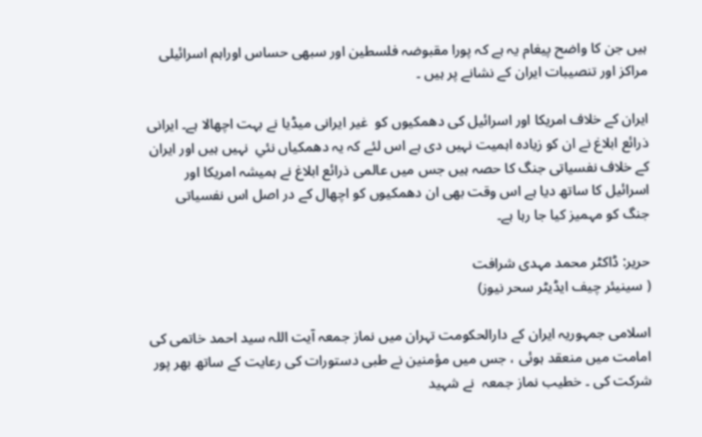ہیں جن کا واضح پیغام یہ ہے کہ پورا مقبوضہ فلسطین اور سبھی حساس اوراہم اسرائیلی مراکز اور تنصیبات ایران کے نشانے پر ہیں ۔

ایران کے خلاف امریکا اور اسرائيل کی دھمکیوں کو  غیر ایرانی میڈیا نے بہت اچھالا ہے۔ ایرانی ذرائع ابلاغ نے ان کو زیادہ اہمیت نہیں دی ہے اس لئے کہ یہ دھمکیاں نئي  نہیں ہیں اور ایران کے خلاف نفسیاتی جنگ کا حصہ ہیں جس میں عالمی ذرائع ابلاغ نے ہمیشہ امریکا اور اسرائیل کا ساتھ دیا ہے اس وقت بھی ان دھمکیوں کو اچھال کے در اصل اس نفسیاتی جنگ کو مہمیز کیا جا رہا ہے۔

حریر: ڈاکٹر محمد مہدی شرافت
( سینیئر چیف ایڈیٹر سحر نیوز)

اسلامی جمہوریہ ایران کے دارالحکومت تہران میں نماز جمعہ آیت اللہ سید احمد خاتمی کی امامت میں منعقد ہوئی ، جس میں مؤمنین نے طبی دستورات کی رعایت کے ساتھ بھر پور شرکت کی ۔ خطیب نماز جمعہ  نے شہید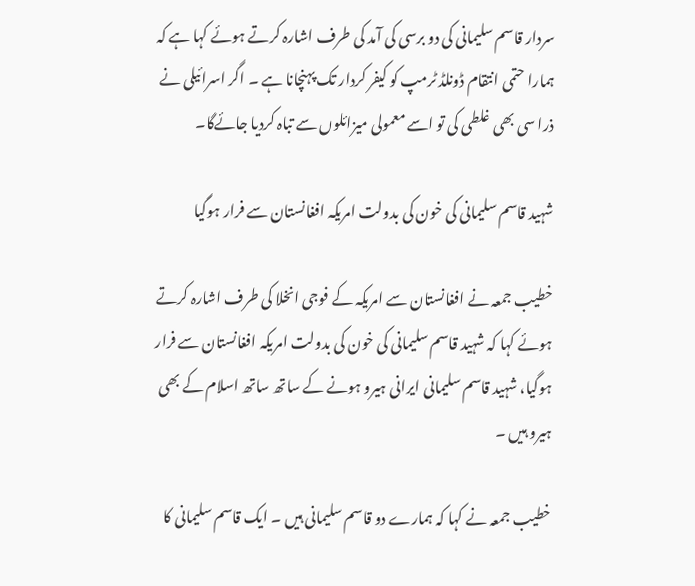سردار قاسم سلیمانی کی دو برسی کی آمد کی طرف اشارہ کرتے ہوئے کہا ہے کہ ہمارا حتمی انتقام ڈونلڈ ٹرمپ کو کیفر کردار تک پہنچانا ہے ۔ اگر اسرائیلی نے ذرا سی بھی غلطی کی تو اسے معمولی میزائلوں سے تباہ کردیا جائےگا۔

شہید قاسم سلیمانی کی خون کی بدولت امریکہ افغانستان سے فرار ہوگیا

خطیب جمعہ نے افغانستان سے امریکہ کے فوجی انخلا کی طرف اشارہ کرتے ہوئے کہا کہ شہید قاسم سلیمانی کی خون کی بدولت امریکہ افغانستان سے فرار ہوگیا، شہید قاسم سلیمانی ایرانی ہیرو ہونے کے ساتھ ساتھ اسلام کے بھی ہیرو ہیں ۔

خطیب جمعہ نے کہا کہ ہمارے دو قاسم سلیمانی ہیں ۔ ایک قاسم سلیمانی کا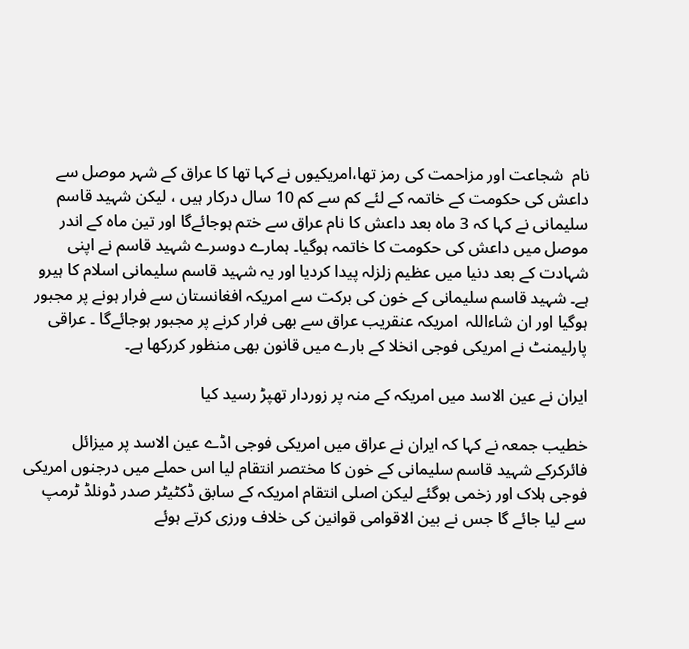نام  شجاعت اور مزاحمت کی رمز تھا،امریکیوں نے کہا تھا کا عراق کے شہر موصل سے داعش کی حکومت کے خاتمہ کے لئے کم سے کم 10 سال درکار ہیں ، لیکن شہید قاسم سلیمانی نے کہا کہ 3 ماہ بعد داعش کا نام عراق سے ختم ہوجائےگا اور تین ماہ کے اندر موصل میں داعش کی حکومت کا خاتمہ ہوگيا۔ ہمارے دوسرے شہید قاسم نے اپنی شہادت کے بعد دنیا میں عظیم زلزلہ پیدا کردیا اور یہ شہید قاسم سلیمانی اسلام کا ہیرو ہے۔ شہید قاسم سلیمانی کے خون کی برکت سے امریکہ افغانستان سے فرار ہونے پر مجبور ہوگيا اور ان شاءاللہ  امریکہ عنقریب عراق سے بھی فرار کرنے پر مجبور ہوجائےگا ۔ عراقی پارلیمنٹ نے امریکی فوجی انخلا کے بارے میں قانون بھی منظور کررکھا ہے۔

ایران نے عین الاسد میں امریکہ کے منہ پر زوردار تھپڑ رسید کیا

خطیب جمعہ نے کہا کہ ایران نے عراق میں امریکی فوجی اڈے عین الاسد پر میزائل فائرکرکے شہید قاسم سلیمانی کے خون کا مختصر انتقام لیا اس حملے میں درجنوں امریکی فوجی ہلاک اور زخمی ہوگئے لیکن اصلی انتقام امریکہ کے سابق ڈکٹیٹر صدر ڈونلڈ ٹرمپ سے لیا جائے گا جس نے بین الاقوامی قوانین کی خلاف ورزی کرتے ہوئے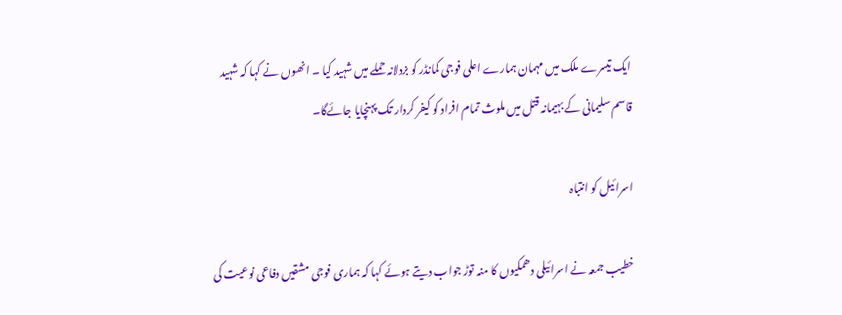ایک تیسرے ملک میں مہمان ہمارے اعلی فوجی کمانڈر کو بزدلانہ حملے میں شہید کیا ۔ انھوں نے کہا کہ شہید قاسم سلیمانی کے بہیمانہ قتل میں ملوث تمام افراد کو کیفر کردار تک پہنچایا جائےگا۔

اسرائيل کو انتباہ

خطیب جمعہ نے اسرائیلی دھمکیوں کا منہ توڑ جواب دیتے ہوئے کہا کہ ہماری فوجی مشقیں دفاعی نوعیت کی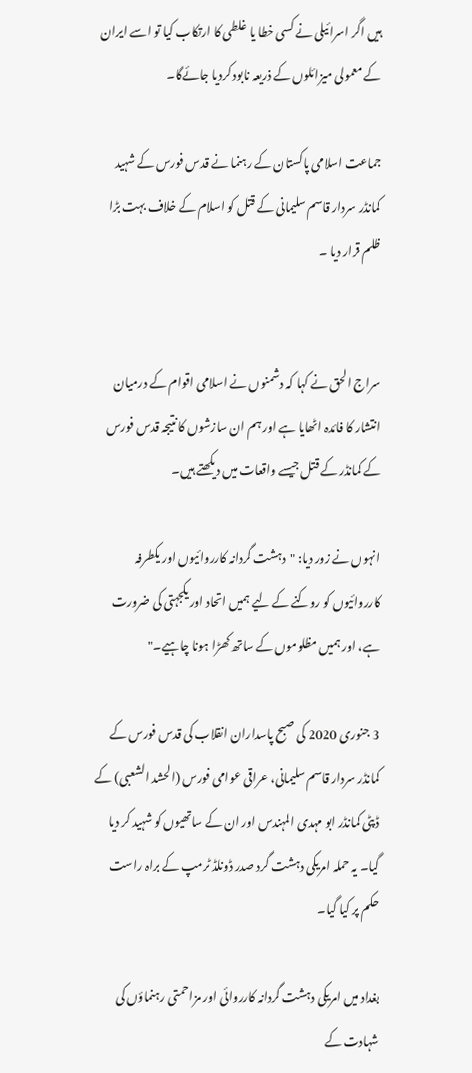ہیں اگر اسرائيلی نے کسی خطا یا غلطی کا ارتکاب کیا تو اسے ایران کے معمولی میزائلوں کے ذریعہ نابود کردیا جائےگا۔

جماعت اسلامی پاکستان کے رہنما نے قدس فورس کے شہید کمانڈر سردار قاسم سلیمانی کے قتل کو اسلام کے خلاف بہت بڑا ظلم قرار دیا ۔


سراج الحق نے کہا کہ دشمنوں نے اسلامی اقوام کے درمیان انتشار کا فائدہ اٹھایا ہے اور ہم ان سازشوں کا نتیجہ قدس فورس کے کمانڈر کے قتل جیسے واقعات میں دیکھتے ہیں۔

انہوں نے زور دیا: "دہشت گردانہ کارروائیوں اور یکطرفہ کارروائیوں کو روکنے کے لیے ہمیں اتحاد اور یکجہتی کی ضرورت ہے، اور ہمیں مظلوموں کے ساتھ کھڑا ہونا چاہیے۔"

3 جنوری 2020 کی صبح پاسداران انقلاب کی قدس فورس کے کمانڈر سردار قاسم سلیمانی، عراقی عوامی فورس (الحشد الشعبی) کے ڈپٹی کمانڈر ابو مہدی المہندس اور ان کے ساتھیوں کو شہید کر دیا گیا۔ یہ حملہ امریکی دہشت گرد صدر ڈونلڈ ٹرمپ کے براہ راست حکم پر کیا گیا۔

بغداد میں امریکی دہشت گردانہ کارروائی اور مزاحمتی رہنماؤں کی شہادت کے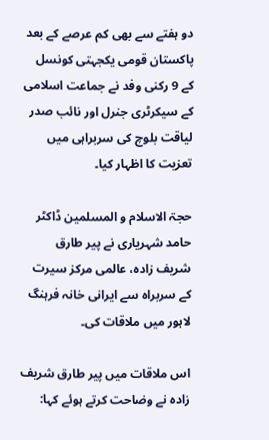دو ہفتے سے بھی کم عرصے کے بعد پاکستان قومی یکجہتی کونسل کے 9 رکنی وفد نے جماعت اسلامی کے سیکرٹری جنرل اور نائب صدر لیاقت بلوچ کی سربراہی میں تعزیت کا اظہار کیا۔

حجۃ الاسلام و المسلمین ڈاکٹر حامد شہریاری نے پیر طارق شریف زادہ، عالمی مرکز سیرت کے سربراہ سے ایرانی خانہ فرہنگ لاہور میں ملاقات کی۔

اس ملاقات میں پیر طارق شریف زادہ نے وضاحت کرتے ہوئے کہا: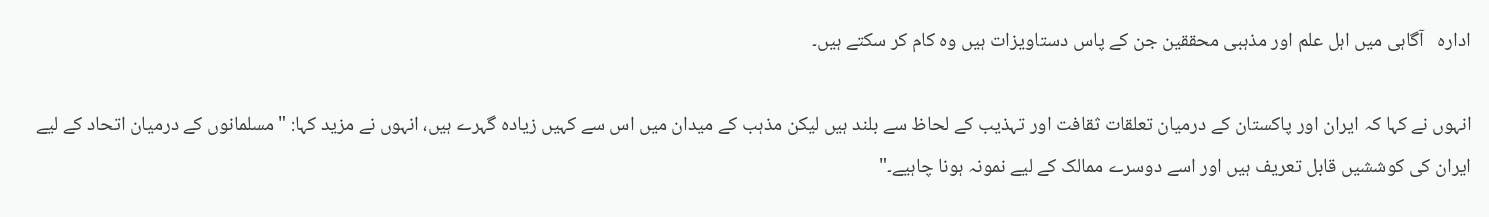اداره   آگاہی میں اہل علم اور مذہبی محققین جن کے پاس دستاویزات ہیں وہ کام کر سکتے ہیں۔

انہوں نے کہا کہ ایران اور پاکستان کے درمیان تعلقات ثقافت اور تہذیب کے لحاظ سے بلند ہیں لیکن مذہب کے میدان میں اس سے کہیں زیادہ گہرے ہیں، انہوں نے مزید کہا: "مسلمانوں کے درمیان اتحاد کے لیے ایران کی کوششیں قابل تعریف ہیں اور اسے دوسرے ممالک کے لیے نمونہ ہونا چاہیے۔"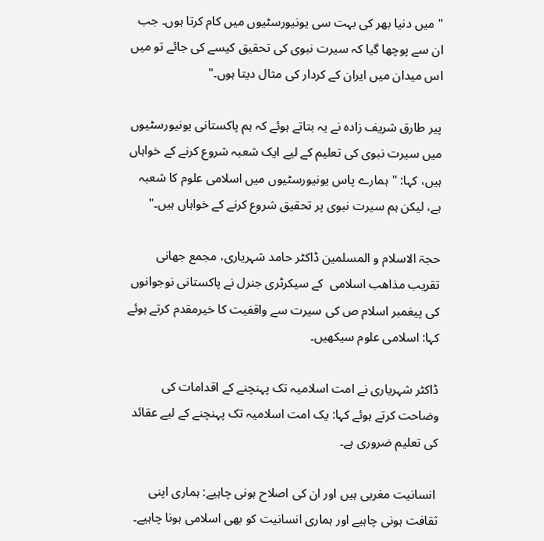"میں دنیا بھر کی بہت سی یونیورسٹیوں میں کام کرتا ہوں۔ جب ان سے پوچھا گیا کہ سیرت نبوی کی تحقیق کیسے کی جائے تو میں اس میدان میں ایران کے کردار کی مثال دیتا ہوں۔"

پیر طارق شریف زادہ نے یہ بتاتے ہوئے کہ ہم پاکستانی یونیورسٹیوں میں سیرت نبوی کی تعلیم کے لیے ایک شعبہ شروع کرنے کے خواہاں ہیں، کہا: "ہمارے پاس یونیورسٹیوں میں اسلامی علوم کا شعبہ ہے، لیکن ہم سیرت نبوی پر تحقیق شروع کرنے کے خواہاں ہیں۔"

حجۃ الاسلام و المسلمین ڈاکٹر حامد شہریاری، مجمع جهانی تقریب مذاهب اسلامی  کے سیکرٹری جنرل نے پاکستانی نوجوانوں کی پیغمبر اسلام ص کی سیرت سے واقفیت کا خیرمقدم کرتے ہوئے کہا: اسلامی علوم سیکھیں۔

ڈاکٹر شہریاری نے امت اسلامیہ تک پہنچنے کے اقدامات کی وضاحت کرتے ہوئے کہا: یک امت اسلامیہ تک پہنچنے کے لیے عقائد کی تعلیم ضروری ہے۔

 انسانیت مغربی ہیں اور ان کی اصلاح ہونی چاہیے: ہماری اپنی ثقافت ہونی چاہیے اور ہماری انسانیت کو بھی اسلامی ہونا چاہیے۔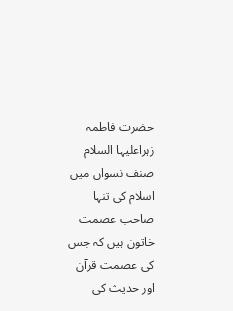حضرت فاطمہ زہراعلیہا السلام صنف نسواں میں اسلام کی تنہا صاحب عصمت خاتون ہیں کہ جس کی عصمت قرآن اور حدیث کی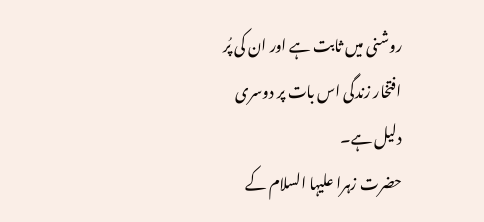روشنی میں ثابت ہے اور ان کی پُر افتخار زندگی اس بات پر دوسری دلیل ہے۔
حضرت زہرا علیہا السلام کے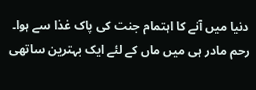دنیا میں آنے کا اہتمام جنت کی پاک غذا سے ہوا۔ رحم مادر ہی میں ماں کے لئے ایک بہترین ساتھی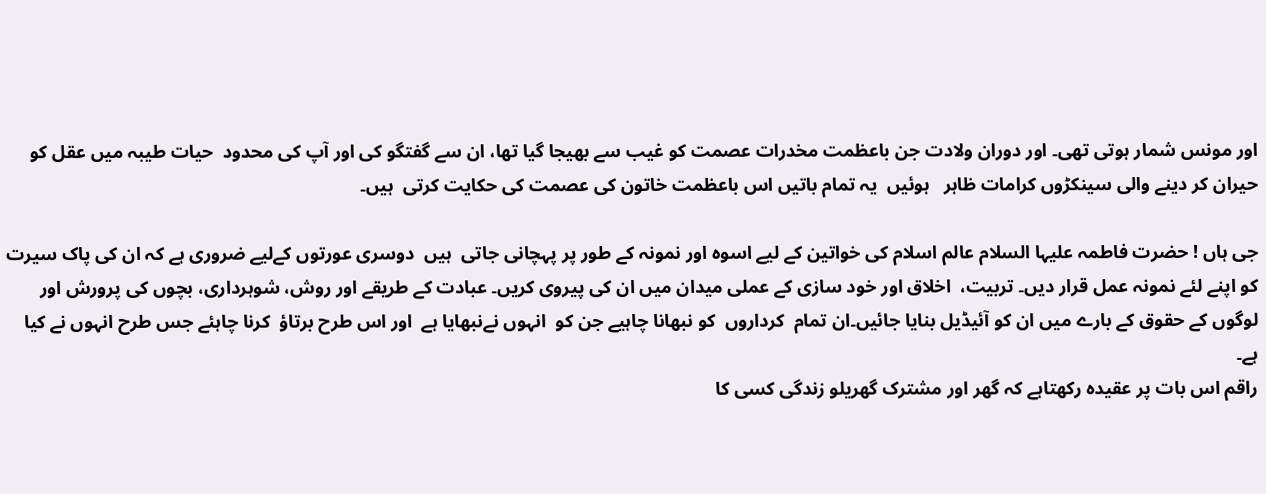اور مونس شمار ہوتی تھی۔ اور دوران ولادت جن باعظمت مخدرات عصمت کو غیب سے بھیجا گیا تھا، ان سے گفتگو کی اور آپ کی محدود  حیات طیبہ میں عقل کو حیران کر دینے والی سینکڑوں کرامات ظاہر   ہوئیں  یہ تمام باتیں اس باعظمت خاتون کی عصمت کی حکایت کرتی  ہیں۔

جی ہاں ! حضرت فاطمہ علیہا السلام عالم اسلام کی خواتین کے لیے اسوہ اور نمونہ کے طور پر پہچانی جاتی  ہیں  دوسری عورتوں کےلیے ضروری ہے کہ ان کی پاک سیرت کو اپنے لئے نمونہ عمل قرار دیں۔ تربیت،  اخلاق اور خود سازی کے عملی میدان میں ان کی پیروی کریں۔ عبادت کے طریقے اور روش، شوہرداری، بچوں کی پرورش اور لوگوں کے حقوق کے بارے میں ان کو آئیڈیل بنایا جائیں۔ان تمام  کرداروں  کو نبھانا چاہیے جن کو  انہوں نےنبھایا ہے  اور اس طرح برتاؤ  کرنا چاہئے جس طرح انہوں نے کیا ہے۔
راقم اس بات پر عقیدہ رکھتاہے کہ گھر اور مشترک گھریلو زندگی کسی کا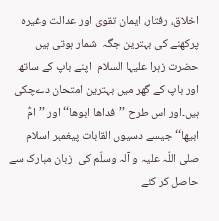اخلاق، رفتار، ایمان تقوی اور عدالت وغیرہ پرکھنے کی بہترین جگہ  شمار ہوتی ہیں حضرت زہرا علیہا السلام  اپنے باپ کے ساتھ اور باپ کے گھر میں بہترین امتحان دےچکی ہیں۔اور اس طرح ’’فداھا ابوھا‘‘ اور ’’امُّ ابیھا‘‘ جیسے دسیوں القابات پیغمبر اسلام صلی اللّہ علیہ و آلہ وسلّم کی  زبان مبارک سے حاصل کر کئے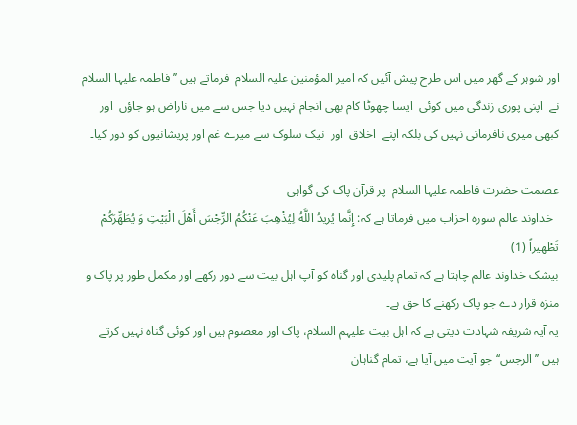اور شوہر کے گھر میں اس طرح پیش آئیں کہ امیر المؤمنین علیہ السلام  فرماتے ہیں ’’فاطمہ علیہا السلام نے  اپنی پوری زندگی میں کوئی  ایسا چھوٹا کام بھی انجام نہیں دیا جس سے میں ناراض ہو جاؤں  اور کبھی میری نافرمانی نہیں کی بلکہ اپنے  اخلاق  اور  نیک سلوک سے میرے غم اور پریشانیوں کو دور کیا۔

عصمت حضرت فاطمہ علیہا السلام  پر قرآن پاک کی گواہی
  خداوند عالم سورہ احزاب میں فرماتا ہے کہ: إِنَّما يُريدُ اللَّهُ لِيُذْهِبَ عَنْكُمُ الرِّجْسَ أَهْلَ الْبَيْتِ وَ يُطَهِّرَكُمْ تَطْهيراً (1)
بیشک خداوند عالم چاہتا ہے کہ تمام پلیدی اور گناہ کو آپ اہل بیت سے دور رکھے اور مکمل طور پر پاک و منزہ قرار دے جو پاک رکھنے کا حق ہے۔
یہ آیہ شریفہ شہادت دیتی ہے کہ اہل بیت علیہم السلام، پاک اور معصوم ہیں اور کوئی گناہ نہیں کرتے ہیں ’’الرجس‘‘ جو آیت میں آیا ہے، تمام گناہان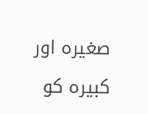صغیرہ اور کبیرہ کو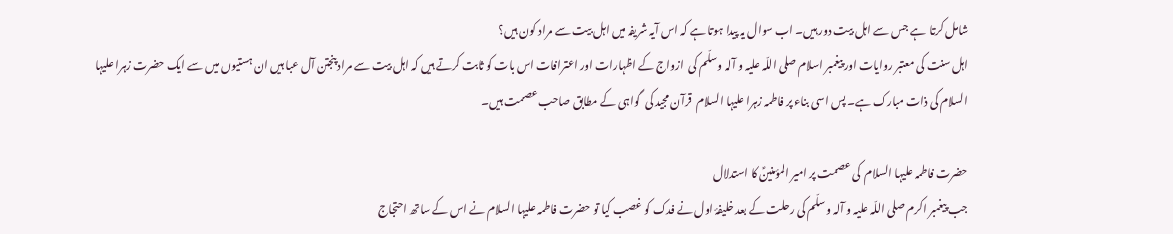شامل کرتا  ہے جس سے اہل بیت دور ہیں۔ اب سوال یہ پیدا ہوتا ہے کہ اس آیہ شریفہ میں اہل بیت سے مراد کون ہیں؟
اہل سنت کی معتبر روایات اور پیغمبر اسلام صلی اللّہ علیہ و آلہ وسلّم کی  ازواج کے اظہارات اور اعترافات اس بات کو ثابت کرتے ہیں کہ اہل بیت سے مراد پنجتن آل عبا ہیں ان ہستیوں میں سے ایک حضرت زہرا علیہا السلام کی ذات مبارک ہے۔ پس اسی بناء پر فاطمہ زہرا علیہا السلام  قرآن مجید کی  گواہی کے مطابق صاحب عصمت ہیں۔

حضرت فاطمہ علیہا السلام  کی عصمت پر امیر المؤمنینؑ کا استدلال
جب پیغمبر اکرم صلی اللّہ علیہ و آلہ وسلّم کی رحلت کے بعد خلیفۂ اول نے فدک کو غصب کیا تو حضرت فاطمہ علیہا السلام نے اس کے ساتھ احتجاج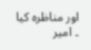اور مناظرہ کیا ۔ امیر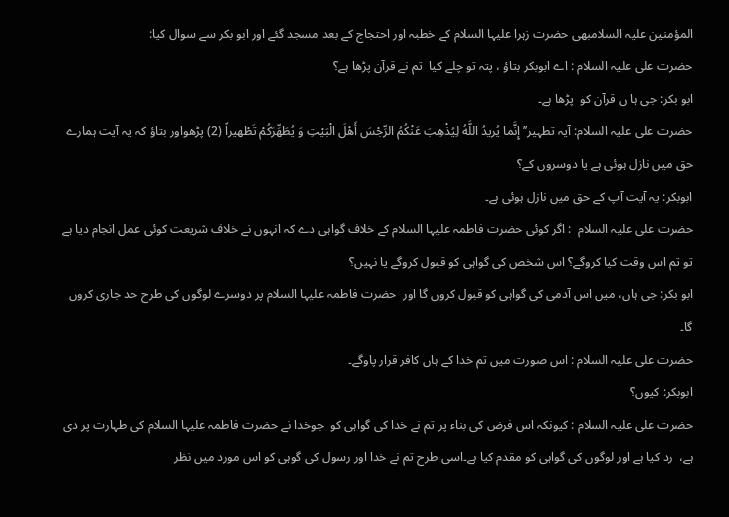المؤمنین علیہ السلامبھی حضرت زہرا علیہا السلام کے خطبہ اور احتجاج کے بعد مسجد گئے اور ابو بکر سے سوال کیا:
حضرت علی علیہ السلام : اے ابوبکر بتاؤ ، پتہ تو چلے کیا  تم نے قرآن پڑھا ہے؟
ابو بکر: جی ہا ں قرآن کو  پڑھا ہے۔
حضرت علی علیہ السلام: آیہ تطہیر’’ إِنَّما يُريدُ اللَّهُ لِيُذْهِبَ عَنْكُمُ الرِّجْسَ أَهْلَ الْبَيْتِ وَ يُطَهِّرَكُمْ تَطْهيراً (2) پڑھواور بتاؤ کہ یہ آیت ہمارے حق میں نازل ہوئی ہے یا دوسروں کے؟
ابوبکر: یہ آیت آپ کے حق میں نازل ہوئی ہے۔
حضرت علی علیہ السلام  : اگر کوئی حضرت فاطمہ علیہا السلام کے خلاف گواہی دے کہ انہوں نے خلاف شریعت کوئی عمل انجام دیا ہے تو تم اس وقت کیا کروگے؟ اس شخص کی گواہی کو قبول کروگے یا نہیں؟
ابو بکر: جی ہاں، میں اس آدمی کی گواہی کو قبول کروں گا اور  حضرت فاطمہ علیہا السلام پر دوسرے لوگوں کی طرح حد جاری کروں گا۔
حضرت علی علیہ السلام : اس صورت میں تم خدا کے ہاں کافر قرار پاوگے۔
ابوبکر: کیوں؟
حضرت علی علیہ السلام : کیونکہ اس فرض کی بناء پر تم نے خدا کی گواہی کو  جوخدا نے حضرت فاطمہ علیہا السلام کی طہارت پر دی ہے،  رد کیا ہے اور لوگوں کی گواہی کو مقدم کیا ہے۔اسی طرح تم نے خدا اور رسول کی گوہی کو اس مورد میں نظر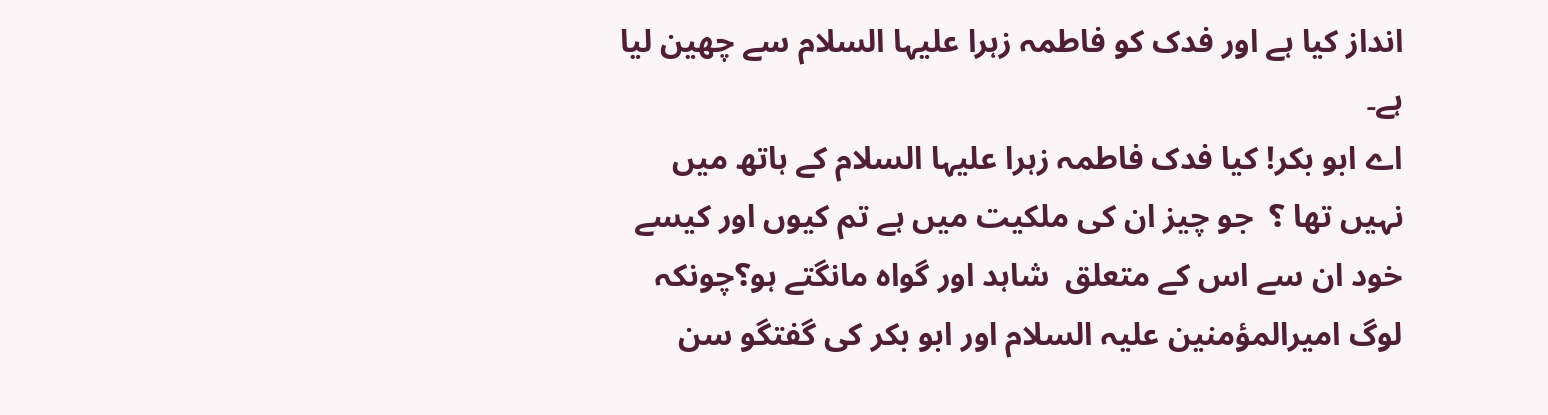انداز کیا ہے اور فدک کو فاطمہ زہرا علیہا السلام سے چھین لیا ہے۔
اے ابو بکر! کیا فدک فاطمہ زہرا علیہا السلام کے ہاتھ میں نہیں تھا ؟  جو چیز ان کی ملکیت میں ہے تم کیوں اور کیسے خود ان سے اس کے متعلق  شاہد اور گواہ مانگتے ہو؟چونکہ لوگ امیرالمؤمنین علیہ السلام اور ابو بکر کی گفتگو سن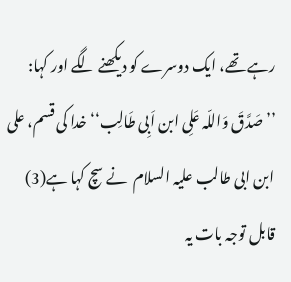رہے تھے، ایک دوسرے کو دیکھنے لگے اور کہا:  ’’صَدَّقَ وَاللّہ عَلِی ابن اَبِی طَالِب‘‘ خدا کی قسم، علی ابن ابی طالب علیہ السلام  نے سچ کہا ہے(3)
قابل توجہ بات یہ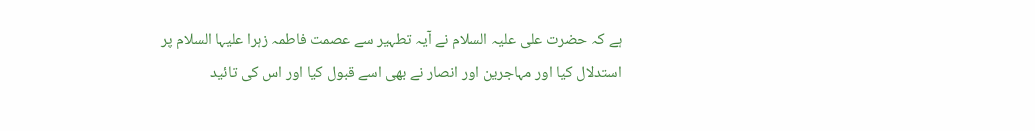ہے کہ حضرت علی علیہ السلام نے آیہ تطہیر سے عصمت فاطمہ زہرا علیہا السلام پر استدلال کیا اور مہاجرین اور انصار نے بھی اسے قبول کیا اور اس کی تائید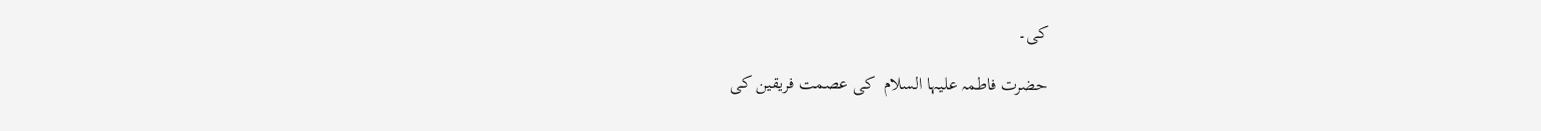کی۔

حضرت فاطمہ علیہا السلام  کی عصمت فریقین کی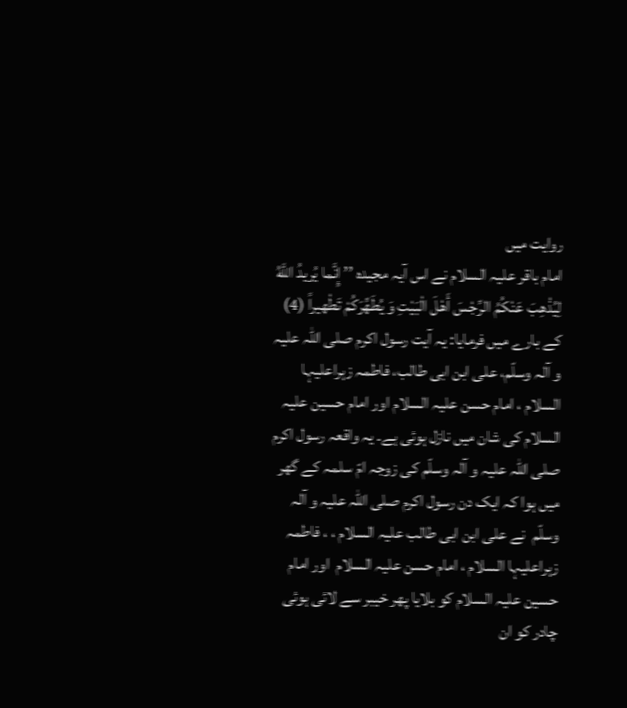روایت میں
امام باقر علیہ السلام نے اس آیہ مجیدہ ’’ إِنَّما يُريدُ اللَّهُ لِيُذْهِبَ عَنْكُمُ الرِّجْسَ أَهْلَ الْبَيْتِ وَ يُطَهِّرَكُمْ تَطْهيراً (4)
کے بارے میں فرمایا: یہ آیت رسول اکرم صلی اللّہ علیہ و آلہ وسلّم، علی ابن ابی طالب، فاطمہ زہراعلیہا السلام ، امام حسن علیہ السلام اور امام حسین علیہ السلام کی شان میں نازل ہوئی ہے۔ یہ واقعہ رسول اکرم صلی اللّہ علیہ و آلہ وسلّم کی زوجہ امّ سلمہ کے گھر میں ہوا کہ ایک دن رسول اکرم صلی اللّہ علیہ و آلہ وسلّم  نے علی ابن ابی طالب علیہ السلام ، ، فاطمہ زہراعلیہا السلام ، امام حسن علیہ السلام  اور امام حسین علیہ السلام کو بلایا پھر خیبر سے لائی ہوئی چادر کو ان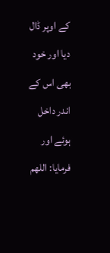کے اوپر ڈال دیا اور خود بھی اس کے اندر داخل ہوئے اور فرمایا: اللهم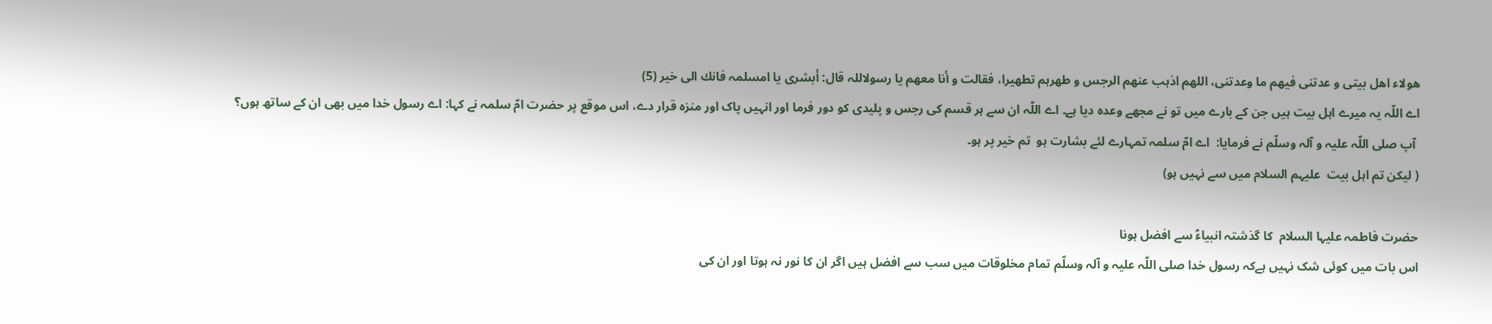هولاء اهل بيتى و عدتنى فيهم ما وعدتنى، اللهم اذہب عنهم الرجس و طهرہم تطهيرا، فقالت و أنا معهم يا رسولاللہ قال: أبشرى يا امسلمہ فانك الى خير (5)
اے اللّہ یہ میرے اہل بیت ہیں جن کے بارے میں تو نے مجھے وعدہ دیا ہے۔ اے اللّہ ان سے ہر قسم کی رجس و پلیدی کو دور فرما اور انہیں پاک اور منزہ قرار دے، اس موقع پر حضرت امّ سلمہ نے کہا: اے رسول خدا میں بھی ان کے ساتھ ہوں؟
 آپ صلی اللّہ علیہ و آلہ وسلّم نے فرمایا:  اے امّ سلمہ تمہارے لئے بشارت ہو  تم خیر پر ہو۔
( لیکن تم اہل بیت  علیہم السلام میں سے نہیں ہو)

حضرت فاطمہ علیہا السلام  کا گذشتہ انبیاءؑ سے افضل ہونا
اس بات میں کوئی شک نہیں ہےکہ رسول خدا صلی اللّہ علیہ و آلہ وسلّم تمام مخلوقات میں سب سے افضل ہیں اگر ان کا نور نہ ہوتا اور ان کی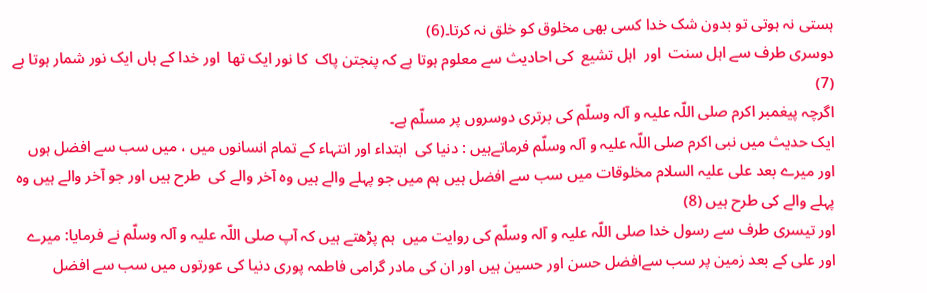ہستی نہ ہوتی تو بدون شک خدا کسی بھی مخلوق کو خلق نہ کرتا۔(6)
دوسری طرف سے اہل سنت  اور  اہل تشیع  کی احادیث سے معلوم ہوتا ہے کہ پنجتن پاک  کا نور ایک تھا  اور خدا کے ہاں ایک نور شمار ہوتا ہے (7)
اگرچہ پیغمبر اکرم صلی اللّہ علیہ و آلہ وسلّم کی برتری دوسروں پر مسلّم ہے۔
ایک حدیث میں نبی اکرم صلی اللّہ علیہ و آلہ وسلّم فرماتےہیں : دنیا کی  ابتداء اور انتہاء کے تمام انسانوں میں ، میں سب سے افضل ہوں اور میرے بعد علی علیہ السلام مخلوقات میں سب سے افضل ہیں ہم میں جو پہلے والے ہیں وہ آخر والے کی  طرح ہیں اور جو آخر والے ہیں وہ پہلے والے کی طرح ہیں (8)
اور تیسری طرف سے رسول خدا صلی اللّہ علیہ و آلہ وسلّم کی روایت میں  ہم پڑھتے ہیں کہ آپ صلی اللّہ علیہ و آلہ وسلّم نے فرمایا: میرے اور علی کے بعد زمین پر سب سےافضل حسن اور حسین ہیں اور ان کی مادر گرامی فاطمہ پوری دنیا کی عورتوں میں سب سے افضل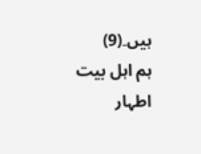ہیں۔(9)
ہم اہل بیت اطہار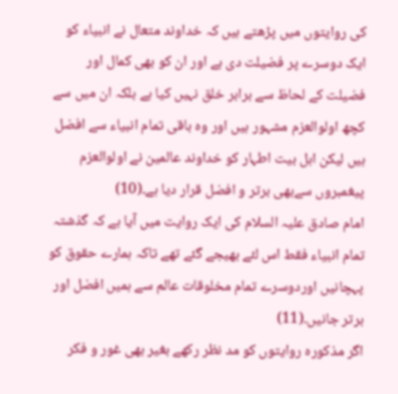کی روایتوں میں پڑھتے ہیں کہ خداوند متعال نے انبیاء کو ایک دوسرے پر فضیلت دی ہے اور ان کو بھی کمال اور فضیلت کے لحاظ سے برابر خلق نہیں کیا ہے بلکہ ان میں سے کچھ اولوالعزم مشہور ہیں اور وہ باقی تمام انبیاء سے افضل ہیں لیکن اہل بیت اطہار کو خداوند عالمین نے اولوالعزم پیغمبروں سےبھی برتر و افضل قرار دیا ہے۔(10)
امام صادق علیہ السلام کی ایک روایت میں آیا ہے کہ گذشتہ تمام انبیاء فقط اس لئے بھیجے گئے تھے تاکہ ہمارے حقوق کو پہچانیں اوردوسرے تمام مخلوقات عالم سے ہمیں افضل اور برتر جانیں۔(11)
اگر مذکورہ روایتوں کو مد نظر رکھے بغیر بھی غور و فکر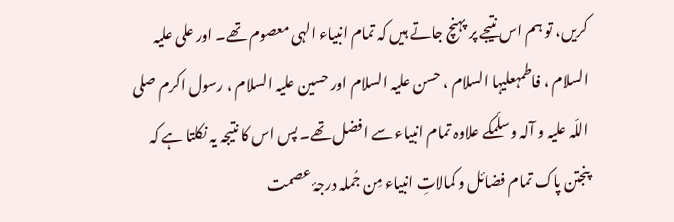کریں، تو ہم اس نتیجے پر پہنچ جاتے ہیں کہ تمام انبیاء الہی معصوم تھے۔ اور علی علیہ السلام ، فاطمہعلیہا السلام ، حسن علیہ السلام اور حسین علیہ السلام ، رسول اکرم صلی اللّہ علیہ و آلہ وسلّمکے علاوہ تمام انبیاء سے افضل تھے۔ پس اس کا نتیجہ یہ نکلتا ہے کہ پنجتن پاک تمام فضائل و کمالاتِ انبیاء مِن جُملہ درجۂ عصمت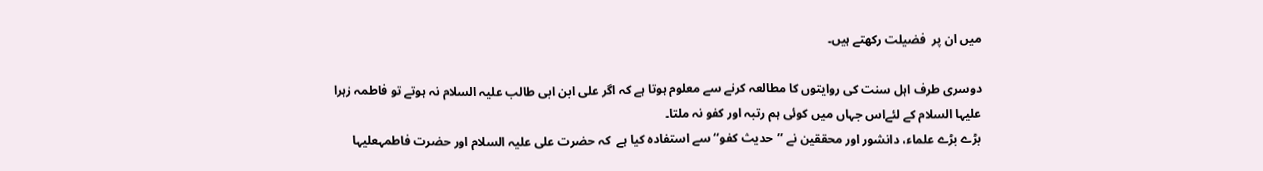میں ان پر  فضیلت رکھتے ہیں۔

دوسری طرف اہل سنت کی روایتوں کا مطالعہ کرنے سے معلوم ہوتا ہے کہ اگر علی ابن ابی طالب علیہ السلام نہ ہوتے تو فاطمہ زہرا علیہا السلام کے لئےاس جہاں میں کوئی ہم رتبہ اور کفو نہ ملتا۔
بڑے بڑے علماء، دانشور اور محققین نے ’’حدیث کفو‘‘ سے استفادہ کیا ہے  کہ حضرت علی علیہ السلام اور حضرت فاطمہعلیہا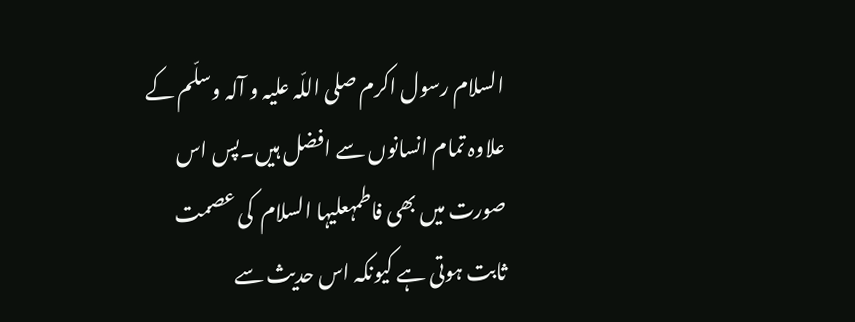السلام رسول اکرم صلی اللّہ علیہ و آلہ وسلّم کے علاوہ تمام انسانوں سے افضل ہیں۔پس اس صورت میں بھی فاطمہعلیہا السلام  کی عصمت ثابت ہوتی ہے کیونکہ اس حدیث سے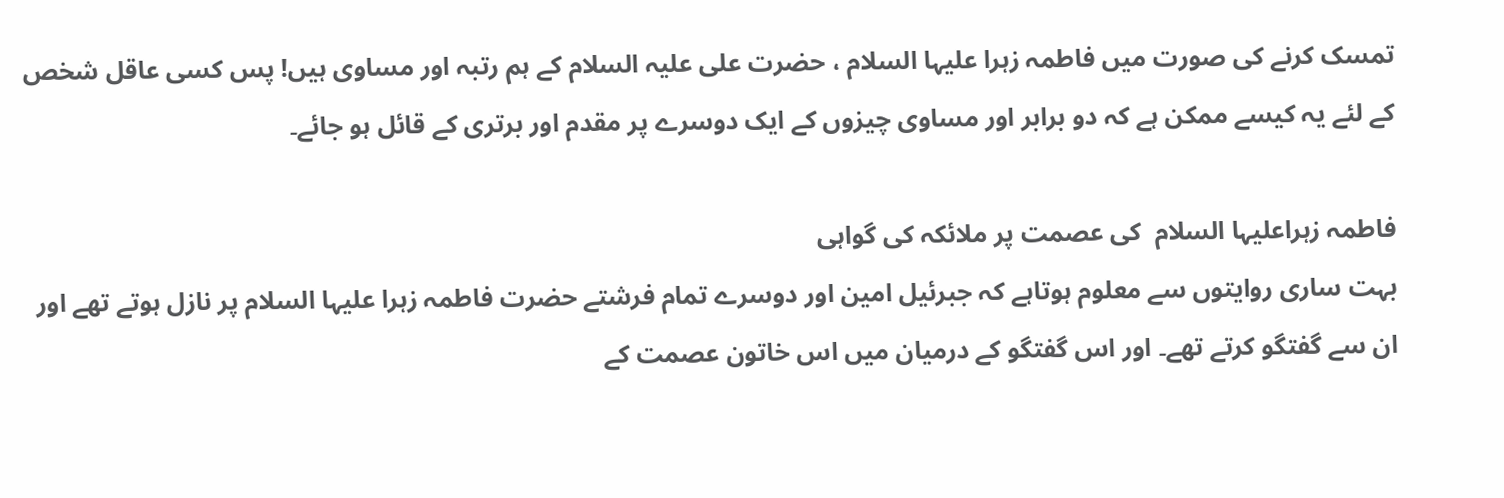تمسک کرنے کی صورت میں فاطمہ زہرا علیہا السلام ، حضرت علی علیہ السلام کے ہم رتبہ اور مساوی ہیں! پس کسی عاقل شخص کے لئے یہ کیسے ممکن ہے کہ دو برابر اور مساوی چیزوں کے ایک دوسرے پر مقدم اور برتری کے قائل ہو جائے۔

فاطمہ زہراعلیہا السلام  کی عصمت پر ملائکہ کی گواہی
بہت ساری روایتوں سے معلوم ہوتاہے کہ جبرئیل امین اور دوسرے تمام فرشتے حضرت فاطمہ زہرا علیہا السلام پر نازل ہوتے تھے اور ان سے گفتگو کرتے تھے۔ اور اس گفتگو کے درمیان میں اس خاتون عصمت کے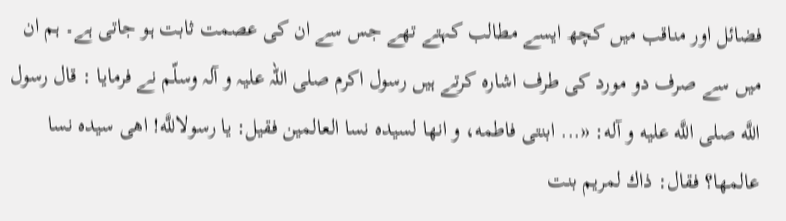فضائل اور مناقب میں کچھ ایسے مطالب کہتے تھے جس سے ان کی عصمت ثابت ہو جاتی ہے۔ ہم ان میں سے صرف دو مورد کی طرف اشارہ کرتے ہیں رسول اکرم صلی اللّہ علیہ و آلہ وسلّم نے فرمایا : قال رسول اللَّه صلى اللَّه عليه و آله: «... ابنتى فاطمه، و انها لسيده نسا العالمين فقيل: يا رسولاللَّه! اهى سيده نسا عالمها؟ فقال: ذاك لمريم بنت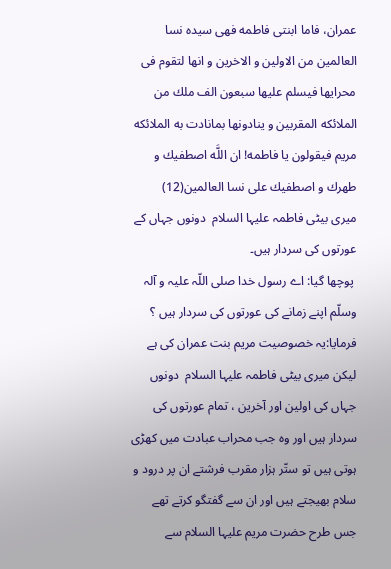عمران، فاما ابنتى فاطمه فهى سيده نسا العالمين من الاولين و الاخرين و انها لتقوم فى محرايها فيسلم عليها سبعون الف ملك من الملائكه المقربين و ينادونها بمانادت به الملائكه مريم فيقولون يا فاطمه! ان اللَّه اصطفيك و طهرك و اصطفيك على نسا العالمين(12)
میری بیٹی فاطمہ علیہا السلام  دونوں جہاں کے عورتوں کی سردار ہیں۔
 پوچھا گیا: اے رسول خدا صلی اللّہ علیہ و آلہ وسلّم اپنے زمانے کی عورتوں کی سردار ہیں ؟
فرمایا:یہ خصوصیت مریم بنت عمران کی ہے لیکن میری بیٹی فاطمہ علیہا السلام  دونوں جہاں کی اولین اور آخرین ، تمام عورتوں کی سردار ہیں اور وہ جب محراب عبادت میں کھڑی ہوتی ہیں تو ستّر ہزار مقرب فرشتے ان پر درود و سلام بھیجتے ہیں اور ان سے گفتگو کرتے تھے جس طرح حضرت مریم علیہا السلام سے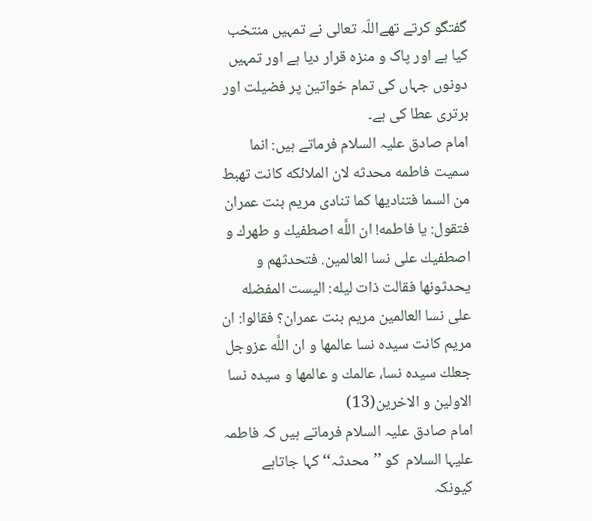گفتگو کرتے تھےاللّہ تعالی نے تمہیں منتخب کیا ہے اور پاک و منزہ قرار دیا ہے اور تمہیں دونوں جہاں کی تمام خواتین پر فضیلت اور برتری عطا کی ہے۔
امام صادق علیہ السلام فرماتے ہیں: انما سميت فاطمه محدثه لان الملائكه كانت تهبط من السما فتناديها كما تنادى مريم بنت عمران فتقول: يا فاطمه! ان اللَّه اصطفيك و طهرك و اصطفيك على نسا العالمين. فتحدثهم و يحدثونها فقالت ذات ليله: اليست المفضله على نسا العالمين مريم بنت عمران؟ فقالوا: ان مريم كانت سيده نسا عالمها و ان اللَّه عزوجل جعلك سيده نسا، عالمك و عالمها و سيده نسا الاولين و الاخرين(13)
امام صادق علیہ السلام فرماتے ہیں کہ فاطمہ علیہا السلام  کو ’’محدثہ‘‘ کہا جاتاہے کیونکہ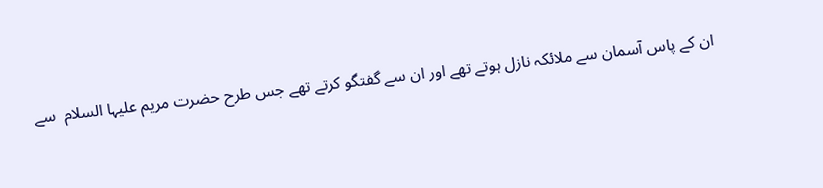ان کے پاس آسمان سے ملائکہ نازل ہوتے تھے اور ان سے گفتگو کرتے تھے جس طرح حضرت مریم علیہا السلام  سے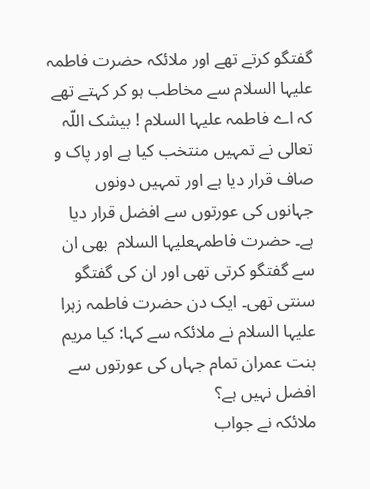گفتگو کرتے تھے اور ملائکہ حضرت فاطمہ علیہا السلام سے مخاطب ہو کر کہتے تھے کہ اے فاطمہ علیہا السلام ! بیشک اللّہ تعالی نے تمہیں منتخب کیا ہے اور پاک و صاف قرار دیا ہے اور تمہیں دونوں جہانوں کی عورتوں سے افضل قرار دیا ہے۔ حضرت فاطمہعلیہا السلام  بھی ان سے گفتگو کرتی تھی اور ان کی گفتگو سنتی تھی۔ ایک دن حضرت فاطمہ زہرا علیہا السلام نے ملائکہ سے کہا: کیا مریم بنت عمران تمام جہاں کی عورتوں سے افضل نہیں ہے؟
ملائکہ نے جواب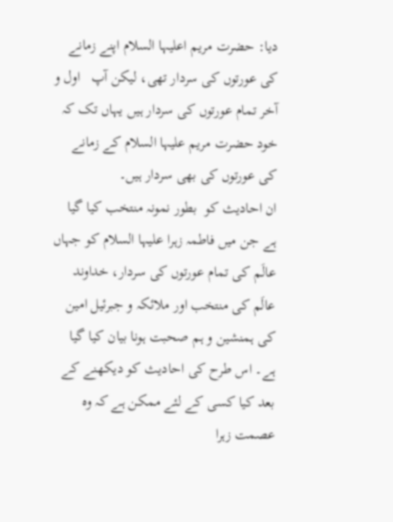دیا: حضرت مریم اعلیہا السلام اپنے زمانے کی عورتوں کی سردار تھی، لیکن آپ   اول و آخر تمام عورتوں کی سردار ہیں یہاں تک کہ خود حضرت مریم علیہا السلام کے زمانے کی عورتوں کی بھی سردار ہیں۔
ان احادیث کو  بطور نمونہ منتخب کیا گیا ہے جن میں فاطمہ زہرا علیہا السلام کو جہاں عالَم کی تمام عورتوں کی سردار، خداوند عالَم کی منتخب اور ملائکہ و جبرئیل امین کی ہمنشین و ہم صحبت ہونا بیان کیا گیا ہے۔ اس طرح کی احادیث کو دیکھنے کے بعد کیا کسی کے لئے ممکن ہے کہ وہ  عصمت زہرا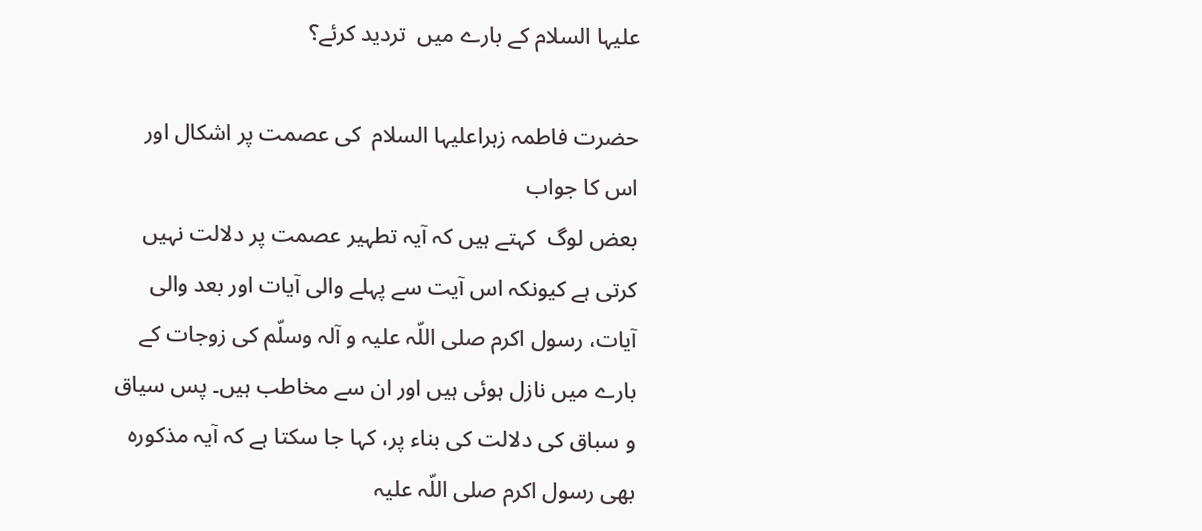علیہا السلام کے بارے میں  تردید کرئے؟

حضرت فاطمہ زہراعلیہا السلام  کی عصمت پر اشکال اور اس کا جواب
بعض لوگ  کہتے ہیں کہ آیہ تطہیر عصمت پر دلالت نہیں کرتی ہے کیونکہ اس آیت سے پہلے والی آیات اور بعد والی آیات، رسول اکرم صلی اللّہ علیہ و آلہ وسلّم کی زوجات کے بارے میں نازل ہوئی ہیں اور ان سے مخاطب ہیں۔ پس سیاق و سباق کی دلالت کی بناء پر، کہا جا سکتا ہے کہ آیہ مذکورہ بھی رسول اکرم صلی اللّہ علیہ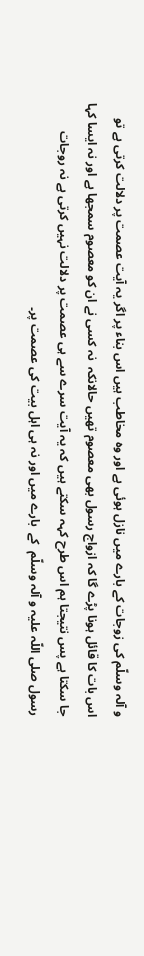و آلہ وسلّم کی زوجات کے بارے میں نازل ہوئی ہے اور وہ مخاطب ہیں اس بناء پر اگر یہ آیت عصمت پر دلالت کرتی ہے تو اس بات کا قائل ہونا پڑے گا کہ ازواج رسول بھی معصوم تھیں حالانکہ  نہ کسی نے ان کو معصوم سمجھا ہے اور نہ ایسا کہا جا سکتا ہے پس نتیجتا ہم اس طرح کہہ سکتے ہیں کہ یہ آیت سرے سے ہی عصمت پر دلالت نہیں کرتی ہے نہ روجات رسول صلی اللّہ علیہ و آلہ وسلّم  کے  بارے میں اور نہ ہی اہل بیت کی عصمت پر۔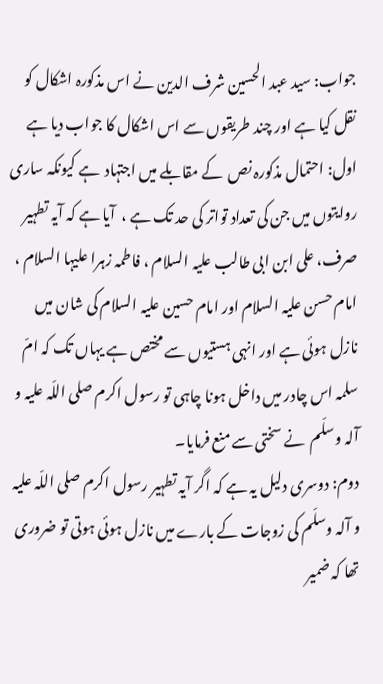جواب: سید عبد الحسین شرف الدین نے اس مذکورہ اشکال کو نقل کیا ہے اور چند طریقوں سے اس اشکال کا جواب دیا ہے
اول: احتمال مذکورہ نص  کے مقابلے میں اجتہاد  ہے کیونکہ ساری روایتوں میں جن کی تعداد تواتر کی حد تک ہے ،  آیا ہے کہ آیہ تطہیر صرف، علی ابن ابی طالب علیہ السلام ، فاطمہ زہرا علیہا السلام ، امام حسن علیہ السلام اور امام حسین علیہ السلام کی شان میں نازل ہوئی ہے اور انہی ہستیوں سے مختص ہے یہاں تک کہ امّ سلمہ اس چادر میں داخل ہونا چاہی تو رسول اکرم صلی اللّہ علیہ و آلہ وسلّم  نے سختی سے منع فرمایا۔
دوم: دوسری دلیل یہ ہے کہ اگر آیہ تطہیر رسول اکرم صلی اللّہ علیہ و آلہ وسلّم کی زوجات کے بارے میں نازل ہوئی ہوتی تو ضروری تھا کہ ضمیر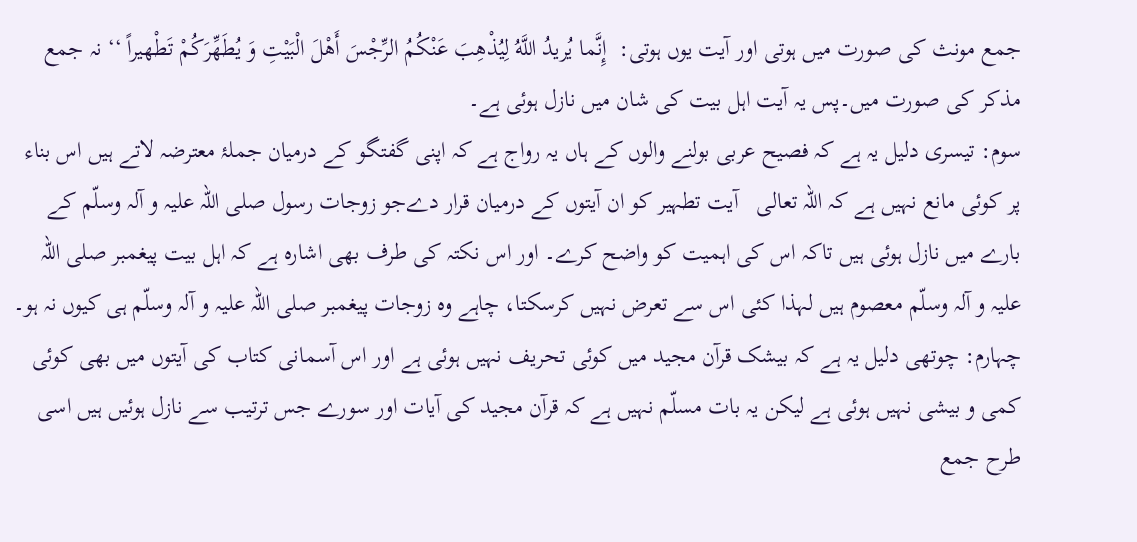جمع مونث کی صورت میں ہوتی اور آیت یوں ہوتی:  إِنَّما يُريدُ اللَّهُ لِيُذْهِبَ عَنْكُمُ الرِّجْسَ أَهْلَ الْبَيْتِ وَ يُطَهِّرَكُمْ تَطْهيراً ‘‘ نہ جمع مذکر کی صورت میں۔پس یہ آیت اہل بیت کی شان میں نازل ہوئی ہے۔
سوم: تیسری دلیل یہ ہے کہ فصیح عربی بولنے والوں کے ہاں یہ رواج ہے کہ اپنی گفتگو کے درمیان جملۂ معترضہ لاتے ہیں اس بناء پر کوئی مانع نہیں ہے کہ اللّہ تعالی   آیت تطہیر کو ان آیتوں کے درمیان قرار دےجو زوجات رسول صلی اللّہ علیہ و آلہ وسلّم کے بارے میں نازل ہوئی ہیں تاکہ اس کی اہمیت کو واضح کرے۔ اور اس نکتہ کی طرف بھی اشارہ ہے کہ اہل بیت پیغمبر صلی اللّہ علیہ و آلہ وسلّم معصوم ہیں لہذا کئی اس سے تعرض نہیں کرسکتا، چاہے وہ زوجات پیغمبر صلی اللّہ علیہ و آلہ وسلّم ہی کیوں نہ ہو۔
چہارم: چوتھی دلیل یہ ہے کہ بیشک قرآن مجید میں کوئی تحریف نہیں ہوئی ہے اور اس آسمانی کتاب کی آیتوں میں بھی کوئی کمی و بیشی نہیں ہوئی ہے لیکن یہ بات مسلّم نہیں ہے کہ قرآن مجید کی آیات اور سورے جس ترتیب سے نازل ہوئیں ہیں اسی طرح جمع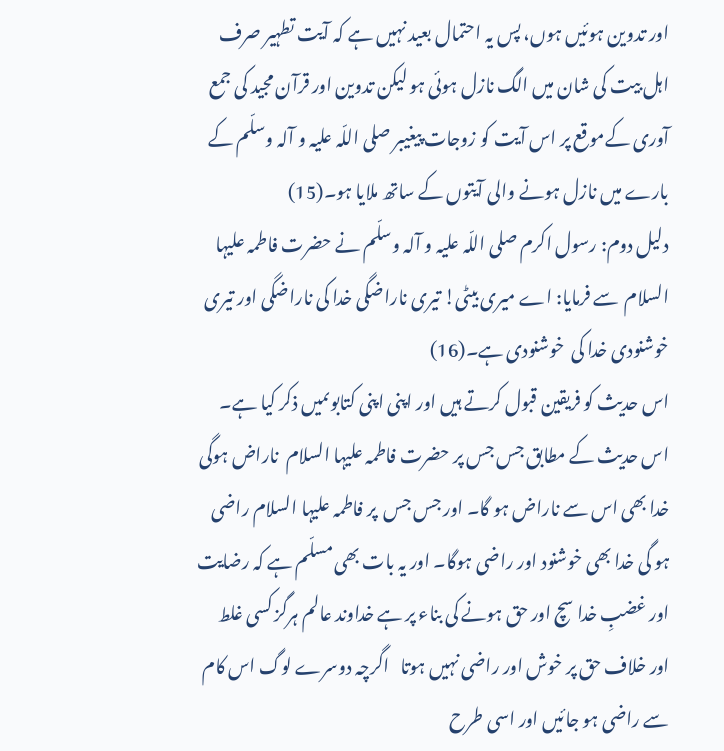اور تدوین ہوئیں ہوں، پس یہ احتمال بعید نہیں ہے کہ آیت تطہیر صرف اہل بیت کی شان میں الگ نازل ہوئی ہو لیکن تدوین اور قرآن مجید کی جمع آوری کےموقع پر اس آیت کو زوجات پیغیبر صلی اللّہ علیہ و آلہ وسلّم کے بارے میں نازل ہونے والی آیتوں کے ساتھ ملایا ہو۔(15)
دلیل دوم: رسول اکرم صلی اللّہ علیہ و آلہ وسلّم نے حضرت فاطمہ علیہا السلام  سے فرمایا: اے میری بیٹی! تیری ناراضگی خدا کی ناراضگی اور تیری خوشنودی خدا کی  خوشنودی ہے۔(16)
اس حدیث کو فریقین قبول کرتے ہیں اور اپنی اپنی کتابوںمیں ذکر کیا ہے۔ اس حدیث کے مطابق جس جس پر حضرت فاطمہ علیہا السلام  ناراض ہوگی خدا بھی اس سے ناراض ہو گا۔ اور جس جس  پر فاطمہ علیہا السلام راضی ہو گی خدا بھی خوشنود اور راضی ہوگا۔ اور یہ بات بھی مسلّم ہے کہ رضایت اور غضبِ خدا سچ اور حق ہونے کی بناء پر ہے خداوند عالم ہرگز کسی غلط اور خلاف حق پر خوش اور راضی نہیں ہوتا   اگرچہ دوسرے لوگ اس کام سے راضی ہو جائیں اور اسی طرح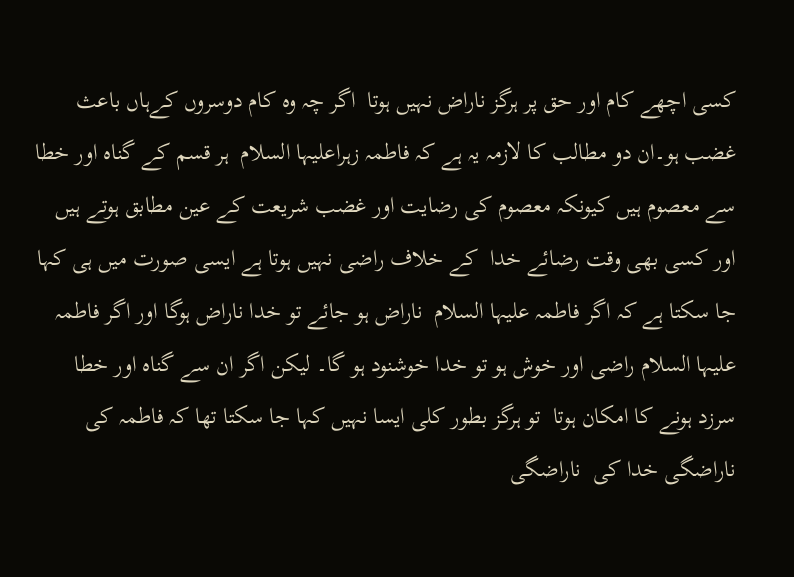کسی اچھے کام اور حق پر ہرگز ناراض نہیں ہوتا  اگر چہ وہ کام دوسروں کےہاں باعث غضب ہو۔ان دو مطالب کا لازمہ یہ ہے کہ فاطمہ زہراعلیہا السلام  ہر قسم کے گناہ اور خطا سے معصوم ہیں کیونکہ معصوم کی رضایت اور غضب شریعت کے عین مطابق ہوتے ہیں اور کسی بھی وقت رضائے خدا  کے خلاف راضی نہیں ہوتا ہے ایسی صورت میں ہی کہا جا سکتا ہے کہ اگر فاطمہ علیہا السلام  ناراض ہو جائے تو خدا ناراض ہوگا اور اگر فاطمہ علیہا السلام راضی اور خوش ہو تو خدا خوشنود ہو گا۔ لیکن اگر ان سے گناہ اور خطا سرزد ہونے کا امکان ہوتا  تو ہرگز بطور کلی ایسا نہیں کہا جا سکتا تھا کہ فاطمہ کی ناراضگی خدا کی  ناراضگی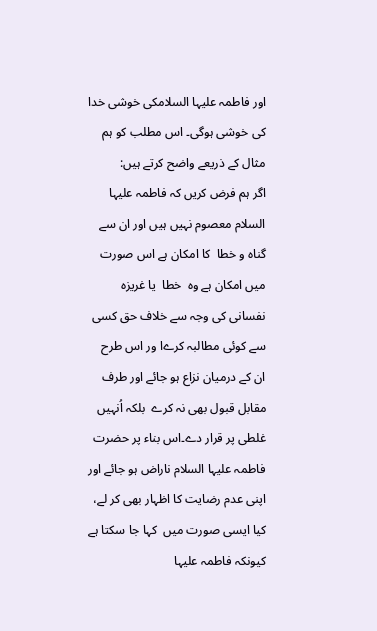اور فاطمہ علیہا السلامکی خوشی خدا کی خوشی ہوگی۔ اس مطلب کو ہم مثال کے ذریعے واضح کرتے ہیں:
اگر ہم فرض کریں کہ فاطمہ علیہا السلام معصوم نہیں ہیں اور ان سے گناہ و خطا  کا امکان ہے اس صورت میں امکان ہے وہ  خطا  یا غریزہ نفسانی کی وجہ سے خلاف حق کسی سے کوئی مطالبہ کرےا ور اس طرح ان کے درمیان نزاع ہو جائے اور طرف مقابل قبول بھی نہ کرے  بلکہ اُنہیں غلطی پر قرار دے۔اس بناء پر حضرت فاطمہ علیہا السلام ناراض ہو جائے اور اپنی عدم رضایت کا اظہار بھی کر لے، کیا ایسی صورت میں  کہا جا سکتا ہے کیونکہ فاطمہ علیہا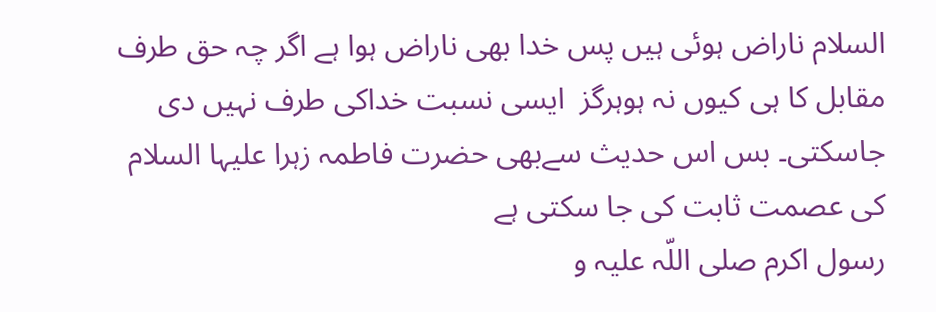السلام ناراض ہوئی ہیں پس خدا بھی ناراض ہوا ہے اگر چہ حق طرف مقابل کا ہی کیوں نہ ہوہرگز  ایسی نسبت خداکی طرف نہیں دی جاسکتی۔ بس اس حدیث سےبھی حضرت فاطمہ زہرا علیہا السلام کی عصمت ثابت کی جا سکتی ہے
رسول اکرم صلی اللّہ علیہ و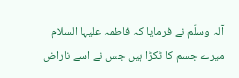آلہ وسلّم نے فرمایا کہ فاطمہ علیہا السلام میرے جسم کا ٹکڑا ہیں جس نے اسے ناراض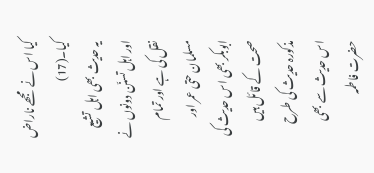کیا اس نے  مجھے ناراض کیا۔(17)
یہ حدیث بھی اہل تشیع اور اہل تسنّن دونوں نے نقل کی ہے اور تمام مسلمان حتی عمر اور ابوبکر بھی اس حدیث کی صحت کے قائل ہیں مذکورہ حدیث کی طرح اس حدیث سے بھی حضرت فاطمہ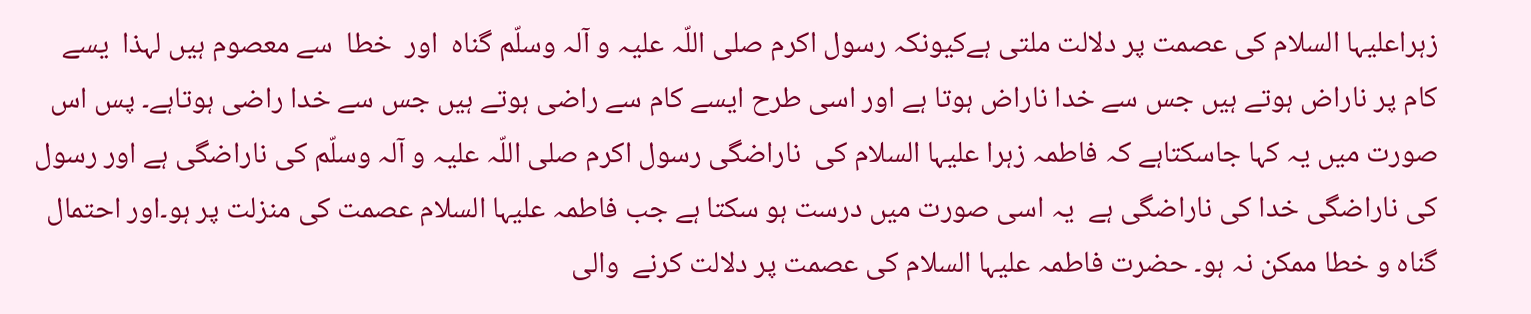زہراعلیہا السلام کی عصمت پر دلالت ملتی ہےکیونکہ رسول اکرم صلی اللّہ علیہ و آلہ وسلّم گناہ  اور  خطا  سے معصوم ہیں لہذا  یسے کام پر ناراض ہوتے ہیں جس سے خدا ناراض ہوتا ہے اور اسی طرح ایسے کام سے راضی ہوتے ہیں جس سے خدا راضی ہوتاہے۔ پس اس صورت میں یہ کہا جاسکتاہے کہ فاطمہ زہرا علیہا السلام کی  ناراضگی رسول اکرم صلی اللّہ علیہ و آلہ وسلّم کی ناراضگی ہے اور رسول کی ناراضگی خدا کی ناراضگی ہے  یہ اسی صورت میں درست ہو سکتا ہے جب فاطمہ علیہا السلام عصمت کی منزلت پر ہو۔اور احتمال گناہ و خطا ممکن نہ ہو۔ حضرت فاطمہ علیہا السلام کی عصمت پر دلالت کرنے  والی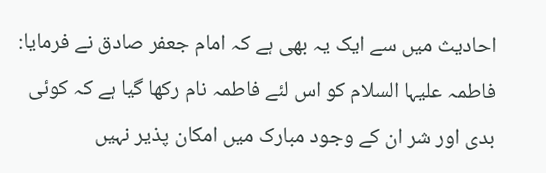احادیث میں سے ایک یہ بھی ہے کہ امام جعفر صادق نے فرمایا: فاطمہ علیہا السلام کو اس لئے فاطمہ نام رکھا گیا ہے کہ کوئی بدی اور شر ان کے وجود مبارک میں امکان پذیر نہیں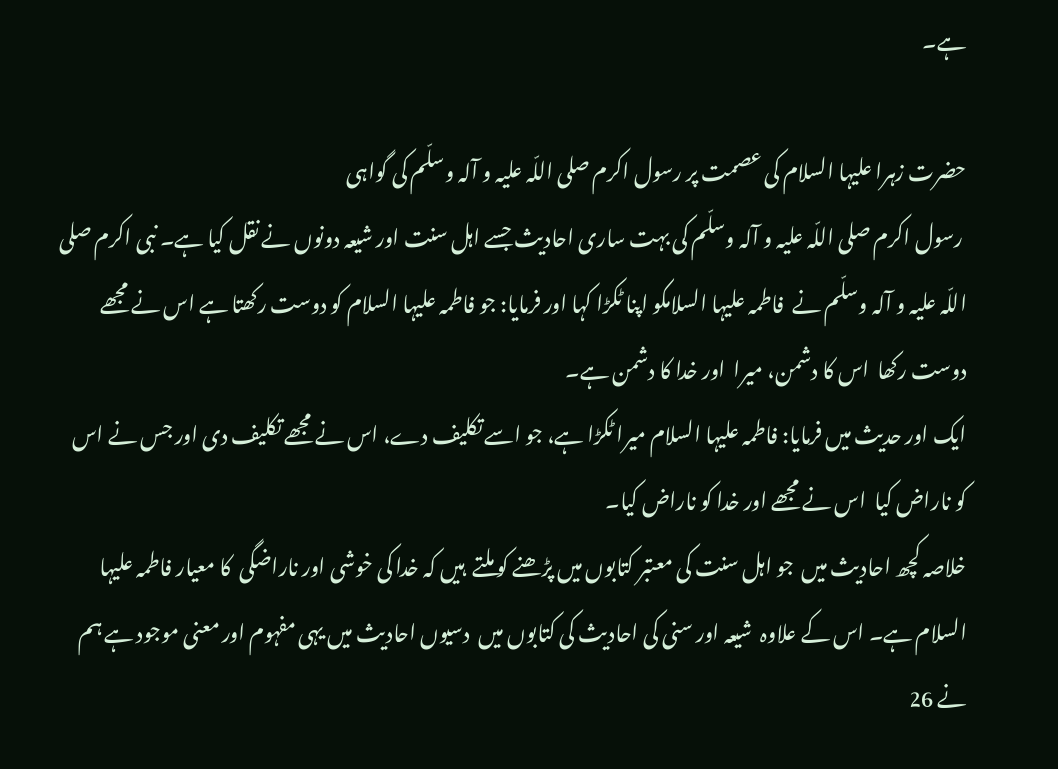ہے۔

حضرت زہرا علیہا السلام کی عصمت پر رسول اکرم صلی اللّہ علیہ و آلہ وسلّم کی گواہی
 رسول اکرم صلی اللّہ علیہ و آلہ وسلّم کی بہت ساری احادیث جسے اہل سنت اور شیعہ دونوں نے نقل کیا ہے۔ نبی اکرم صلی اللّہ علیہ و آلہ وسلّم نے  فاطمہ علیہا السلامکو اپنا ٹکڑا کہا اور فرمایا: جو فاطمہ علیہا السلام کو دوست رکھتا ہے اس نے مجھے دوست رکھا  اس کا دشمن، میرا  اور خدا کا دشمن ہے۔
ایک اور حدیث میں فرمایا: فاطمہ علیہا السلام میرا ٹکڑا ہے، جو اسے تکلیف دے، اس نے مجھے تکلیف دی اور جس نے اس کو ناراض کیا  اس نے مجھے اور خدا کو ناراض کیا۔
خلاصہ کچھ احادیث میں  جو اہل سنت کی معتبر کتابوں میں پڑھنے کو ملتے  ہیں کہ خدا کی خوشی اور ناراضگی  کا معیار فاطمہ علیہا السلام ہے۔ اس کے علاوہ  شیعہ اور سنی کی احادیث کی کتابوں میں  دسیوں احادیث میں یہی مفہوم اور معنی موجود ہے ہم نے 26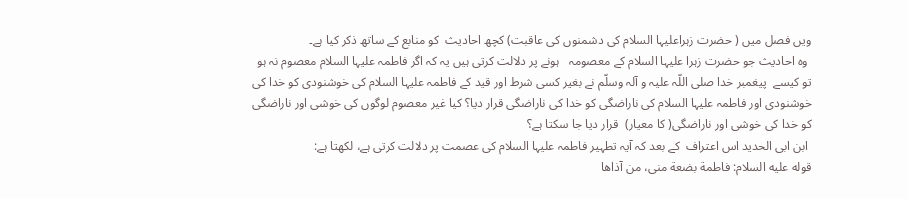ویں فصل میں ( حضرت زہراعلیہا السلام کی دشمنوں کی عاقبت) کچھ احادیث  کو منابع کے ساتھ ذکر کیا ہے۔
 وہ احادیث جو حضرت زہرا علیہا السلام کے معصومہ   ہونے پر دلالت کرتی ہیں یہ کہ اگر فاطمہ علیہا السلام معصوم نہ ہو تو کیسے  پیغمبر خدا صلی اللّہ علیہ و آلہ وسلّم نے بغیر کسی شرط اور قید کے فاطمہ علیہا السلام کی خوشنودی کو خدا کی خوشنودی اور فاطمہ علیہا السلام کی ناراضگی کو خدا کی ناراضگی قرار دیا؟ کیا غیر معصوم لوگوں کی خوشی اور ناراضگی کو خدا کی خوشی اور ناراضگی( کا معیار)  قرار دیا جا سکتا ہے؟
 ابن ابی الحدید اس اعتراف  کے بعد کہ آیہ تطہیر فاطمہ علیہا السلام کی عصمت پر دلالت کرتی ہے، لکھتا ہے:
قوله عليه السلام: فاطمة بضعة منى، من آذاها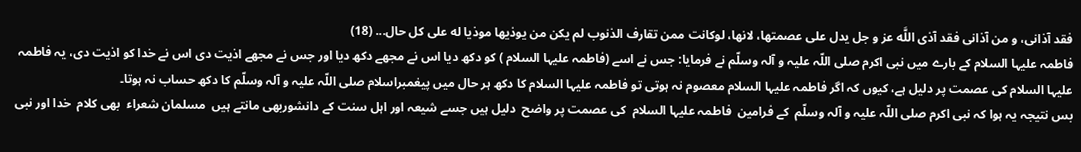فقد آذانى، و من آذانى فقد آذى اللَّه عز و جل يدل على عصمتها، لانها، لوكانت ممن تقارف الذنوب لم يكن من يوذيها موذيا له على كل حال... (18)
فاطمہ علیہا السلام کے بارے میں نبی اکرم صلی اللّہ علیہ و آلہ وسلّم نے فرمایا: جس نے اسے (فاطمہ علیہا السلام ) کو دکھ دیا اس نے مجھے دکھ دیا اور جس نے مجھے اذیت دی اس نے خدا کو اذیت دی، یہ فاطمہ علیہا السلام کی عصمت پر دلیل ہے، کیوں کہ اگر فاطمہ علیہا السلام معصوم نہ ہوتی تو فاطمہ علیہا السلام کا دکھ ہر حال میں پیغمبراسلام صلی اللّہ علیہ و آلہ وسلّم کا دکھ حساب نہ ہوتا۔
بس نتیجہ یہ ہوا کہ نبی اکرم صلی اللّہ علیہ و آلہ وسلّم  کے فرامین  فاطمہ علیہا السلام  کی عصمت پر واضح  دلیل ہیں جسے شیعہ اور اہل سنت کے دانشوربھی مانتے ہیں  مسلمان شعراء  بھی کلام  خدا اور نبی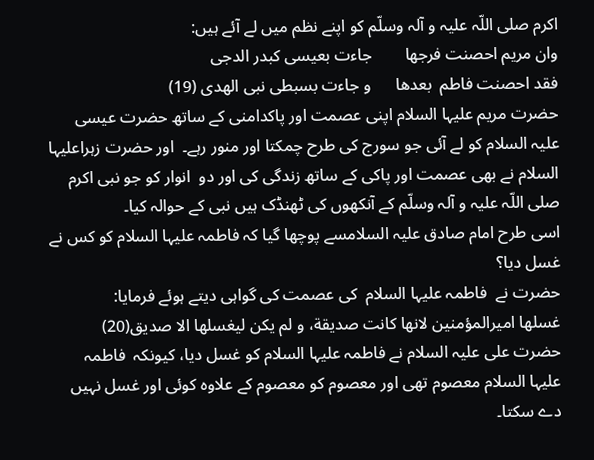اکرم صلی اللّہ علیہ و آلہ وسلّم کو اپنے نظم میں لے آئے ہیں:
وان مريم احصنت فرجها        جاءت بعيسى كبدر الدجى
فقد احصنت فاطم  بعدها      و جاءت بسبطى نبى الهدى (19)
حضرت مریم علیہا السلام اپنی عصمت اور پاکدامنی کے ساتھ حضرت عیسی علیہ السلام کو لے آئی جو سورج کی طرح چمکتا اور منور رہے۔  اور حضرت زہراعلیہا السلام نے بھی عصمت اور پاکی کے ساتھ زندگی کی اور دو  انوار کو جو نبی اکرم صلی اللّہ علیہ و آلہ وسلّم کے آنکھوں کی ٹھنڈک ہیں نبی کے حوالہ کیا۔
اسی طرح امام صادق علیہ السلامسے پوچھا گیا کہ فاطمہ علیہا السلام کو کس نے غسل دیا؟
حضرت نے  فاطمہ علیہا السلام  کی عصمت کی گواہی دیتے ہوئے فرمایا:
غسلها اميرالمؤمنين لانها كانت صديقة، و لم يكن ليغسلها الا صديق(20)
حضرت علی علیہ السلام نے فاطمہ علیہا السلام کو غسل دیا، کیونکہ  فاطمہ علیہا السلام معصوم تھی اور معصوم کو معصوم کے علاوہ کوئی اور غسل نہیں دے سکتا۔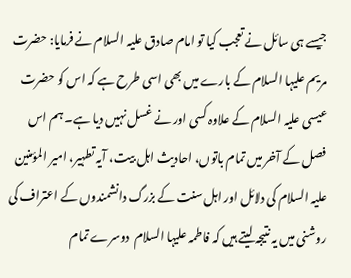جیسے ہی سائل نے تعجب کیا تو امام صادق علیہ السلام نے فرمایا: حضرت مریم علیہا السلام کے بارے میں بھی اسی طرح ہے کہ اس کو حضرت عیسی علیہ السلام کے علاوہ کسی اور نے غسل نہیں دیا ہے۔ ہم اس فصل کے آخر میں تمام باتوں، احادیث اہل بیت، آیہ تطہیر، امیر المؤمنین علیہ السلام کی دلائل اور اہل سنت کے بزرگ دانشمندوں کے اعتراف کی روشنی میں یہ نتیجہ لیتے ہیں کہ فاطمہ علیہا السلام  دوسرے تمام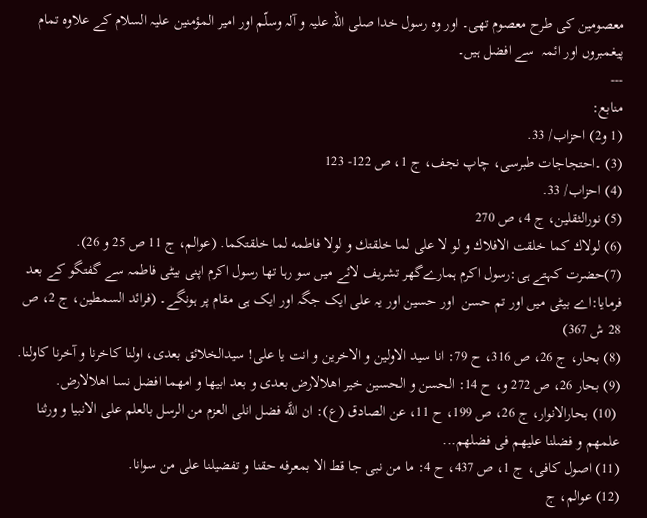معصومین کی طرح معصوم تھی۔ اور وہ رسول خدا صلی اللّہ علیہ و آلہ وسلّم اور امیر المؤمنین علیہ السلام کے علاوہ تمام پیغمبروں اور ائمہ  سے افضل ہیں۔
---
منابع:
(1 و2) احزاب/ 33.
(3) ۔احتجاجات طبرسى، چاپ نجف، ج 1، ص 122- 123
(4) احزاب/ 33.
(5) نورالثقلين، ج 4، ص 270
(6) لولاك كما خلقت الافلاك و لو لا على لما خلقتك و لولا فاطمه لما خلقتكما. (عوالم، ج 11 ص 25 و 26).
(7)حضرت کہتے ہی:رسول اکرم ہمارےگھر تشریف لائے میں سو رہا تھا رسول اکرم اپنی بیٹی فاطمہ سے گفتگو کے بعد فرمایا:اے بیٹی میں اور تم حسن  اور حسین اور یہ علی ایک جگہ اور ایک ہی مقام پر ہونگے۔ (فرائد السمطين، ج 2، ص 28 ش 367)
(8) بحار، ج 26، ص 316، ح 79: انا سيد الاولين و الاخرين و انت يا على! سيدالخلائق بعدى، اولنا كاخرنا و آخرنا كاولنا.
(9) بحار 26، ص 272 و، ح 14: الحسن و الحسين خير اهلالارض بعدى و بعد ابيها و امهما افضل نسا اهلالارض.
 (10) بحارالانوار، ج 26، ص 199، ح 11، عن الصادق (ع): ان اللَّه فضل انلى العزم من الرسل بالعلم على الانبيا و ورثنا علمهم و فضلنا عليهم فى فضلهم...
(11) اصول كافى، ج 1، ص 437، ح 4: ما من نبى جا قط الا بمعرفه حقنا و تفضيلنا على من سوانا.
(12) عوالم، ج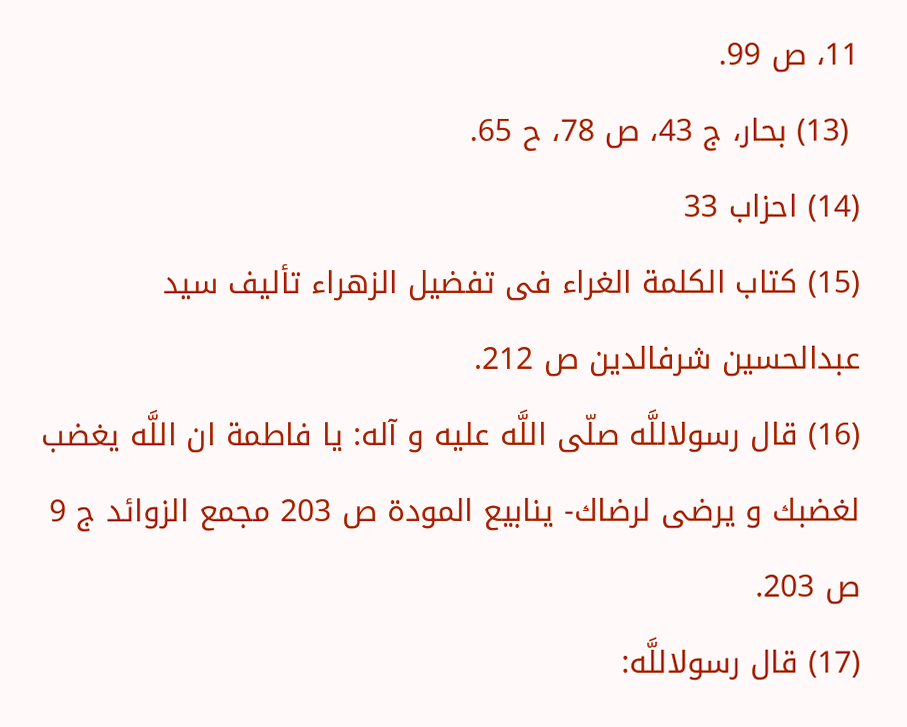11، ص 99.
 (13) بحار، ج 43، ص 78، ح 65.
(14) احزاب 33
(15) كتاب الكلمة الغراء فى تفضيل الزهراء تأليف سيد عبدالحسين شرفالدين ص 212.
(16) قال رسولاللَّه صلّى اللَّه عليه و آله: يا فاطمة ان اللَّه يغضب لغضبك و يرضى لرضاك- ينابيع المودة ص 203 مجمع الزوائد ج 9 ص 203.
(17) قال رسولاللَّه: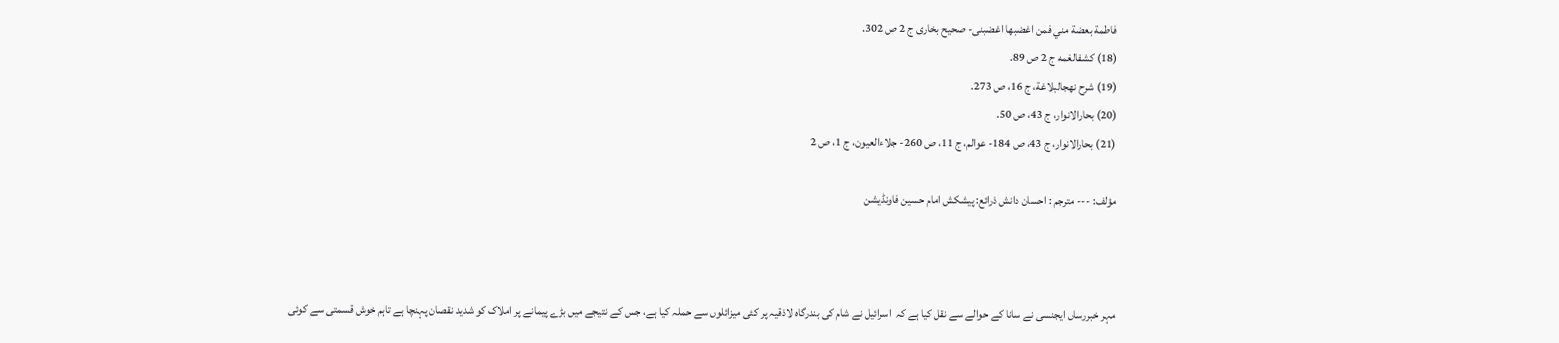فاطمة بعضة مني فمن اغضبها اغضبنى- صحيح بخارى ج 2 ص 302.
(18) كشفالغمه ج 2 ص 89.
(19) شرح نهجالبلاغة، ج 16، ص 273.
(20) بحارالانوار، ج 43، ص 50.
(21) بحارالانوار، ج 43، ص 184- عوالم، ج 11، ص 260- جلاءالعيون، ج 1، ص 2

مؤلف: --- مترجم : احسان دانش ذرائع: پیشکش امام حسین فاونڈیشن



مہر خبررساں ایجنسی نے سانا کے حوالے سے نقل کیا ہے کہ  اسرائیل نے شام کی بندرگاہ لاذقیہ پر کئی میزائلوں سے حملہ کیا ہے، جس کے نتیجے میں بڑے پیمانے پر املاک کو شدید نقصان پہنچا ہے تاہم خوش قسمتی سے کوئی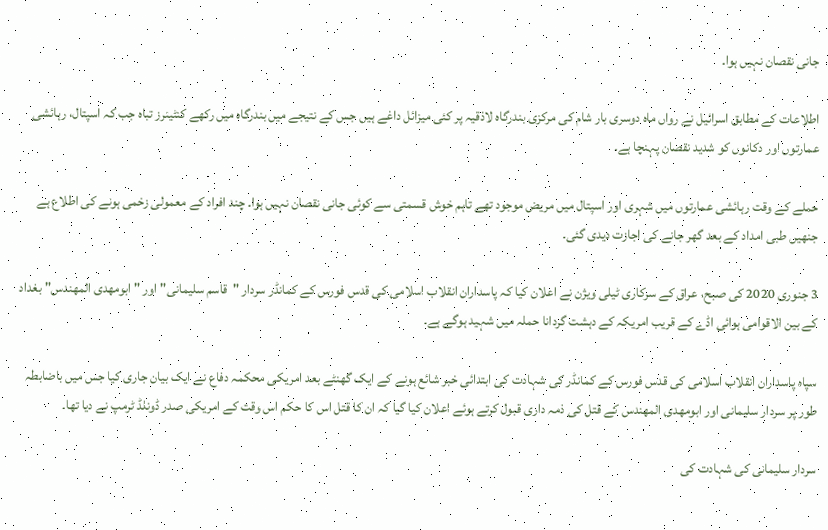جانی نقصان نہیں ہوا۔

اطلاعات کے مطابق اسرائیل نے رواں ماہ دوسری بار شام کی مرکزی بندرگاہ لاذقیہ پر کئی میزائل داغے ہیں جس کے نتیجے میں بندرگاہ میں رکھے کنٹینرز تباہ جب کہ اسپتال، رہائشی عمارتوں اور دکانوں کو شدید نقصان پہنچا ہے۔

حملے کے وقت رہائشی عمارتوں میں شہری اور اسپتال میں مریض موجود تھے تاہم خوش قسمتی سے کوئی جانی نقصان نہیں ہوا۔ چند افراد کے معمولی زخمی ہونے کی اطلاع ہے جنھیں طبی امداد کے بعد گھر جانے کی اجازت دیدی گئی۔

3 جنوری 2020 کی صبح، عراق کے سرکاری ٹیلی ویژن نے اعلان کیا کہ پاسداران انقلاب اسلامی کی قدس فورس کے کمانڈر سردار "قاسم سلیمانی" اور "ابومهدی المهندس" بغداد کے بین الاقوامی ہوائی اڈے کے قریب امریکہ کے دہشت گردانا حملہ میں شہید ہوگے ہے۔

سپاہ پاسداران انقلاب اسلامی کی قدس فورس کے کمانڈر کی شہادت کی ابتدائی خبر شائع ہونے کے ایک گھنٹے بعد امریکی محکمہ دفاع نے ایک بیان جاری کیا جس میں باضابطہ طور پر سردار سلیمانی اور ابومهدی المهندس کے قتل کی ذمہ داری قبول کرتے ہوئے اعلان کیا گیا کہ ان کا قتل اس کا حکم اس وقت کے امریکی صدر ڈونلڈ ٹرمپ نے دیا تھا۔

سردار سلیمانی کی شہادت کی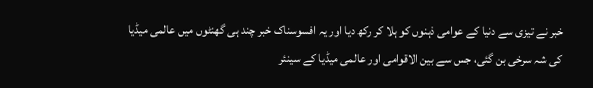خبر نے تیزی سے دنیا کے عوامی ذہنوں کو ہلا کر رکھ دیا اور یہ افسوسناک خبر چند ہی گھنٹوں میں عالمی میڈیا کی شہ سرخی بن گئی، جس سے بین الاقوامی اور عالمی میڈیا کے سینئر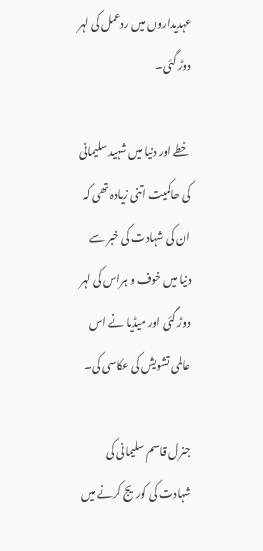عہدیداروں میں ردعمل کی لہر دوڑ گئی۔

خطے اور دنیا میں شہید سلیمانی کی حاکمیت اتنی زیادہ تھی کہ ان کی شہادت کی خبر سے دنیا میں خوف و ہراس کی لہر دوڑ گئی اور میڈیا نے اس عالمی تشویش کی عکاسی کی۔

جنرل قاسم سلیمانی کی شہادت کی کوریج کرنے میں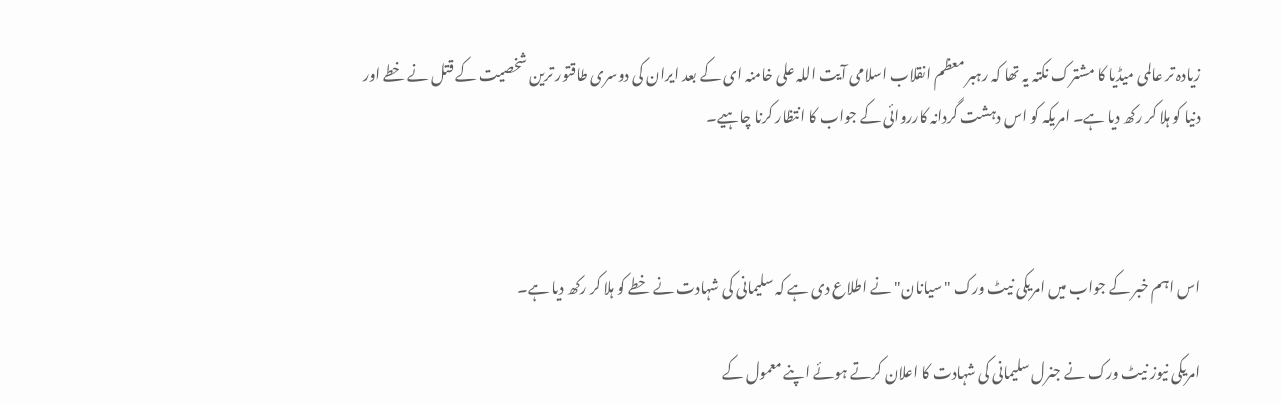زیادہ تر عالمی میڈیا کا مشترک نکتہ یہ تھا کہ رہبر معظم انقلاب اسلامی آیت اللہ علی خامنہ ای کے بعد ایران کی دوسری طاقتور ترین شخصیت کے قتل نے خطے اور دنیا کو ہلا کر رکھ دیا ہے۔ امریکہ کو اس دہشت گردانہ کارروائی کے جواب کا انتظار کرنا چاہیے۔



اس اہم خبر کے جواب میں امریکی نیٹ ورک "سیانان" نے اطلاع دی ہے کہ سلیمانی کی شہادت نے خطے کو ہلا کر رکھ دیا ہے۔

امریکی نیوز نیٹ ورک نے جنرل سلیمانی کی شہادت کا اعلان کرتے ہوئے اپنے معمول کے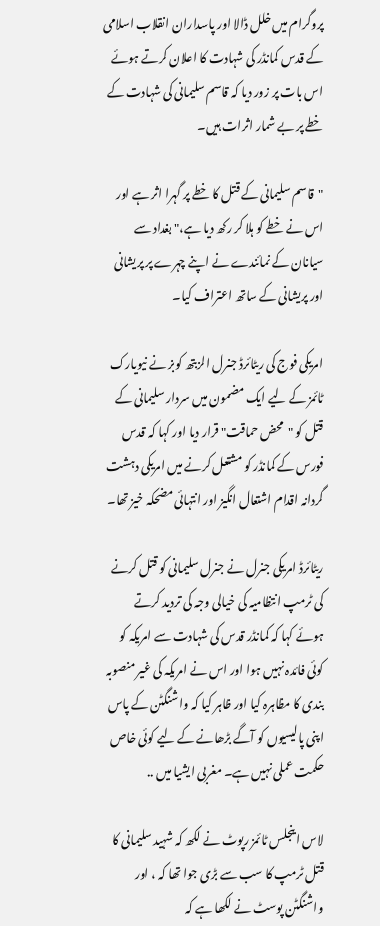پروگرام میں خلل ڈالا اور پاسداران انقلاب اسلامی کے قدس کمانڈر کی شہادت کا اعلان کرتے ہوئے اس بات پر زور دیا کہ قاسم سلیمانی کی شہادت کے خطے پر بے شمار اثرات ہیں۔

"قاسم سلیمانی کے قتل کا خطے پر گہرا اثر ہے اور اس نے خطے کو ہلا کر رکھ دیا ہے،" بغداد سے سیانان کے نمائندے نے اپنے چہرے پر پریشانی اور پریشانی کے ساتھ اعتراف کیا۔

امریکی فوج کی ریٹائرڈ جنرل الزبتھ کوبز نے نیویارک ٹائمز کے لیے ایک مضمون میں سردار سلیمانی کے قتل کو "محض حماقت" قرار دیا اور کہا کہ قدس فورس کے کمانڈر کو مشتعل کرنے میں امریکی دہشت گردانہ اقدام اشتعال انگیز اور انتہائی مضحکہ خیز تھا۔

ریٹائرڈ امریکی جنرل نے جنرل سلیمانی کو قتل کرنے کی ٹرمپ انتظامیہ کی خیالی وجہ کی تردید کرتے ہوئے کہا کہ کمانڈر قدس کی شہادت سے امریکہ کو کوئی فائدہ نہیں ہوا اور اس نے امریکہ کی غیر منصوبہ بندی کا مظاہرہ کیا اور ظاہر کیا کہ واشنگٹن کے پاس اپنی پالیسیوں کو آگے بڑھانے کے لیے کوئی خاص حکمت عملی نہیں ہے۔ مغربی ایشیا میں ..

لاس اینجلس ٹائمز رپوٹ نے لکھ کہ شہید سلیمانی کا قتل ٹرمپ کا سب سے بڑی جوا تھا کہ ، اور واشنگٹن پوسٹ نے لکھا ہے کہ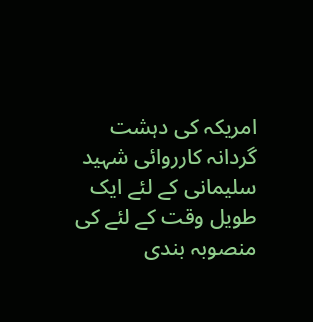امریکہ کی دہشت گردانہ کارروائی شہید سلیمانی کے لئے ایک طویل وقت کے لئے کی منصوبہ بندی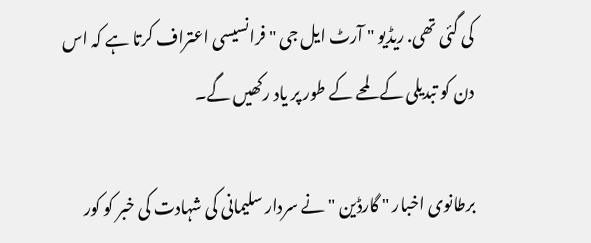کی گئی تھی. ریڈیو " آرٹ ایل جی " فرانسیسی اعتراف کرتا ہے کہ اس دن کو تبدیلی کے لمحے کے طور پر یاد رکھیں گے۔

برطانوی اخبار " گارڈین " نے سردار سلیمانی کی شہادت کی خبر کو کور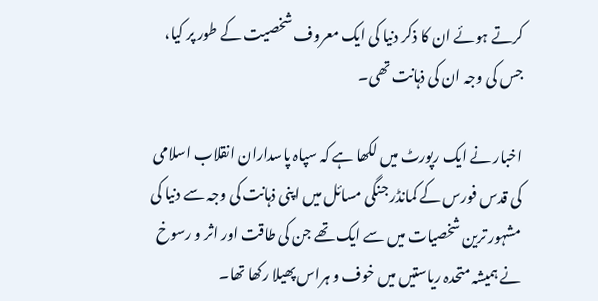کرتے ہوئے ان کا ذکر دنیا کی ایک معروف شخصیت کے طور پر کیا، جس کی وجہ ان کی ذہانت تھی۔

اخبار نے ایک رپورٹ میں لکھا ہے کہ سپاہ پاسداران انقلاب اسلامی کی قدس فورس کے کمانڈر جنگی مسائل میں اپنی ذہانت کی وجہ سے دنیا کی مشہور ترین شخصیات میں سے ایک تھے جن کی طاقت اور اثر و رسوخ نے ہمیشہ متحدہ ریاستیں میں خوف و ہراس پھیلا رکھا تھا۔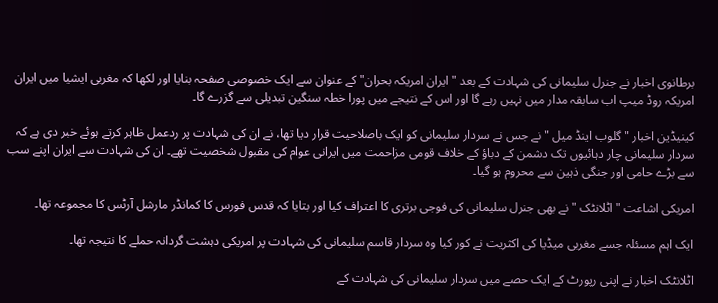برطانوی اخبار نے جنرل سلیمانی کی شہادت کے بعد "ایران امریکہ بحران" کے عنوان سے ایک خصوصی صفحہ بنایا اور لکھا کہ مغربی ایشیا میں ایران امریکہ روڈ میپ اب سابقہ مدار میں نہیں رہے گا اور اس کے نتیجے میں پورا خطہ سنگین تبدیلی سے گزرے گا۔

کینیڈین اخبار " گلوب اینڈ میل " نے جس نے سردار سلیمانی کو ایک باصلاحیت قرار دیا تھا، نے ان کی شہادت پر ردعمل ظاہر کرتے ہوئے خبر دی ہے کہ سردار سلیمانی چار دہائیوں تک دشمن کے دباؤ کے خلاف قومی مزاحمت میں ایرانی عوام کی مقبول شخصیت تھے۔ ان کی شہادت سے ایران اپنے سب سے بڑے حامی اور جنگی ذہین سے محروم ہو گیا۔

امریکی اشاعت " اٹلانٹک " نے بھی جنرل سلیمانی کی فوجی برتری کا اعتراف کیا اور بتایا کہ قدس فورس کا کمانڈر مارشل آرٹس کا مجموعہ تھا۔

ایک اہم مسئلہ جسے مغربی میڈیا کی اکثریت نے کور کیا وہ سردار قاسم سلیمانی کی شہادت پر امریکی دہشت گردانہ حملے کا نتیجہ تھا۔

اٹلانٹک اخبار نے اپنی رپورٹ کے ایک حصے میں سردار سلیمانی کی شہادت کے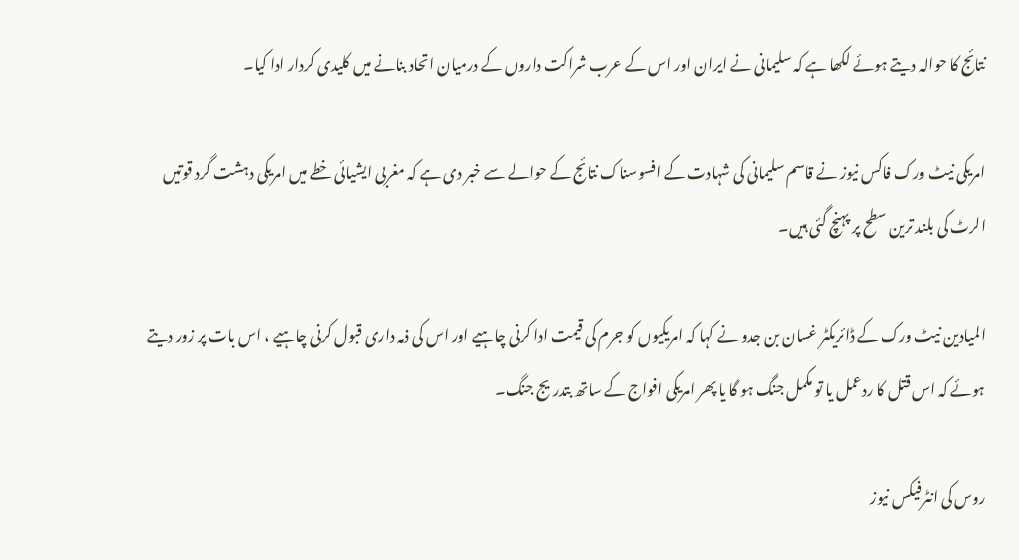نتائج کا حوالہ دیتے ہوئے لکھا ہے کہ سلیمانی نے ایران اور اس کے عرب شراکت داروں کے درمیان اتحاد بنانے میں کلیدی کردار ادا کیا۔

امریکی نیٹ ورک فاکس نیوز نے قاسم سلیمانی کی شہادت کے افسوسناک نتائج کے حوالے سے خبر دی ہے کہ مغربی ایشیائی خطے میں امریکی دہشت گرد قوتیں الرٹ کی بلند ترین سطح پر پہنچ گئی ہیں۔

المیادین نیٹ ورک کے ڈائریکٹر غسان بن جدو نے کہا کہ امریکیوں کو جرم کی قیمت ادا کرنی چاہیے اور اس کی ذمہ داری قبول کرنی چاہیے ، اس بات پر زور دیتے ہوئے کہ اس قتل کا ردعمل یا تو مکمل جنگ ہو گا یا پھر امریکی افواج کے ساتھ بتدریج جنگ۔

روس کی انٹرفیکس نیوز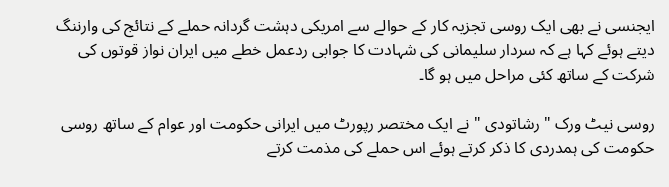ایجنسی نے بھی ایک روسی تجزیہ کار کے حوالے سے امریکی دہشت گردانہ حملے کے نتائج کی وارننگ دیتے ہوئے کہا ہے کہ سردار سلیمانی کی شہادت کا جوابی ردعمل خطے میں ایران نواز قوتوں کی شرکت کے ساتھ کئی مراحل میں ہو گا۔

روسی نیٹ ورک " رشاتودی " نے ایک مختصر رپورٹ میں ایرانی حکومت اور عوام کے ساتھ روسی حکومت کی ہمدردی کا ذکر کرتے ہوئے اس حملے کی مذمت کرتے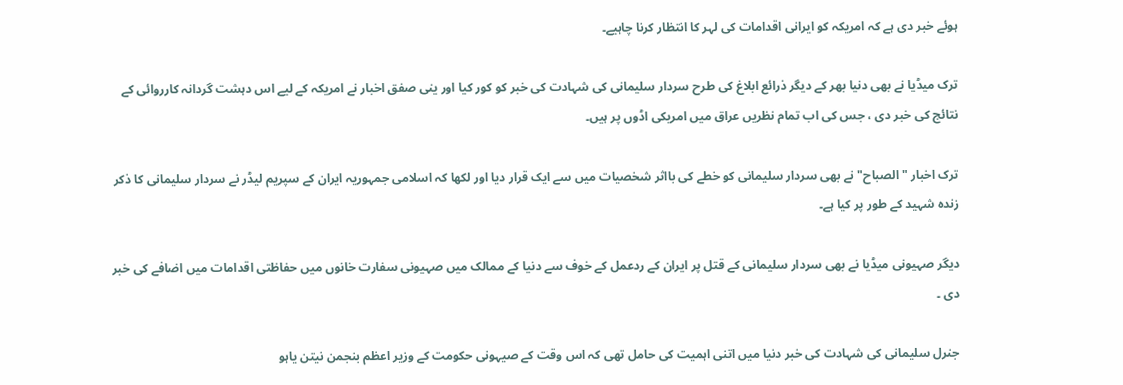ہوئے خبر دی ہے کہ امریکہ کو ایرانی اقدامات کی لہر کا انتظار کرنا چاہیے۔

ترک میڈیا نے بھی دنیا بھر کے دیگر ذرائع ابلاغ کی طرح سردار سلیمانی کی شہادت کی خبر کو کور کیا اور ینی ‌صفق اخبار نے امریکہ کے لیے اس دہشت گردانہ کارروائی کے نتائج کی خبر دی ، جس کی اب تمام نظریں عراق میں امریکی اڈوں پر ہیں۔

ترک اخبار "الصباح" نے بھی سردار سلیمانی کو خطے کی بااثر شخصیات میں سے ایک قرار دیا اور لکھا کہ اسلامی جمہوریہ ایران کے سپریم لیڈر نے سردار سلیمانی کا ذکر زندہ شہید کے طور پر کیا ہے۔

دیگر صہیونی میڈیا نے بھی سردار سلیمانی کے قتل پر ایران کے ردعمل کے خوف سے دنیا کے ممالک میں صہیونی سفارت خانوں میں حفاظتی اقدامات میں اضافے کی خبر دی ۔

جنرل سلیمانی کی شہادت کی خبر دنیا میں اتنی اہمیت کی حامل تھی کہ اس وقت کے صیہونی حکومت کے وزیر اعظم بنجمن نیتن یاہو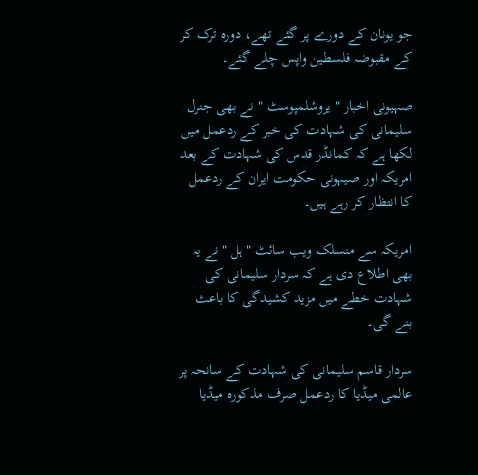جو یونان کے دورے پر گئے تھے، دورہ ترک کر کے مقبوضہ فلسطین واپس چلے گئے۔

صہیونی اخبار " یروشلمپوسٹ " نے بھی جنرل سلیمانی کی شہادت کی خبر کے ردعمل میں لکھا ہے کہ کمانڈر قدس کی شہادت کے بعد امریکہ اور صیہونی حکومت ایران کے ردعمل کا انتظار کر رہے ہیں۔

امریکہ سے منسلک ویب سائٹ " ہل " نے یہ بھی اطلاع دی ہے کہ سردار سلیمانی کی شہادت خطے میں مزید کشیدگی کا باعث بنے گی۔

سردار قاسم سلیمانی کی شہادت کے سانحہ پر عالمی میڈیا کا ردعمل صرف مذکورہ میڈیا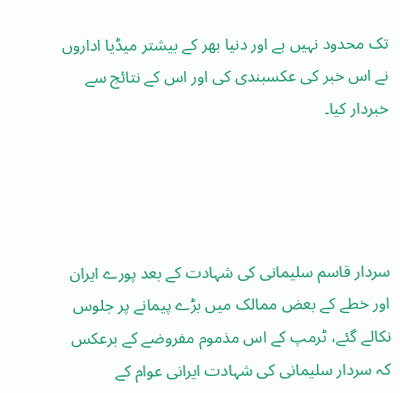تک محدود نہیں ہے اور دنیا بھر کے بیشتر میڈیا اداروں نے اس خبر کی عکسبندی کی اور اس کے نتائج سے خبردار کیا۔




سردار قاسم سلیمانی کی شہادت کے بعد پورے ایران اور خطے کے بعض ممالک میں بڑے پیمانے پر جلوس نکالے گئے، ٹرمپ کے اس مذموم مفروضے کے برعکس کہ سردار سلیمانی کی شہادت ایرانی عوام کے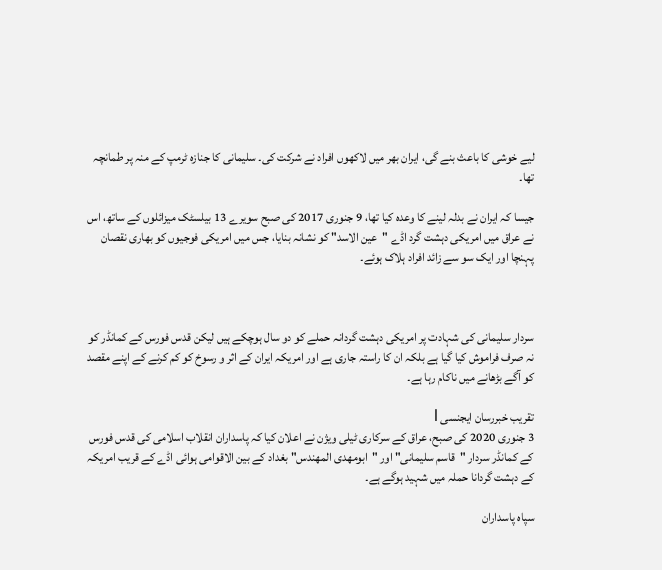لیے خوشی کا باعث بنے گی، ایران بھر میں لاکھوں افراد نے شرکت کی۔ سلیمانی کا جنازہ ٹرمپ کے منہ پر طمانچہ تھا۔

جیسا کہ ایران نے بدلہ لینے کا وعدہ کیا تھا، 9 جنوری 2017 کی صبح سویرے 13 بیلسٹک میزائلوں کے ساتھ، اس نے عراق میں امریکی دہشت گرد اڈے "عین الاسد" کو نشانہ بنایا، جس میں امریکی فوجیوں کو بھاری نقصان پہنچا اور ایک سو سے زائد افراد ہلاک ہوئے۔



سردار سلیمانی کی شہادت پر امریکی دہشت گردانہ حملے کو دو سال ہوچکے ہیں لیکن قدس فورس کے کمانڈر کو نہ صرف فراموش کیا گیا ہے بلکہ ان کا راستہ جاری ہے اور امریکہ ایران کے اثر و رسوخ کو کم کرنے کے اپنے مقصد کو آگے بڑھانے میں ناکام رہا ہے۔

تقريب خبررسان ايجنسی l
3 جنوری 2020 کی صبح، عراق کے سرکاری ٹیلی ویژن نے اعلان کیا کہ پاسداران انقلاب اسلامی کی قدس فورس کے کمانڈر سردار "قاسم سلیمانی" اور "ابومهدی المهندس" بغداد کے بین الاقوامی ہوائی اڈے کے قریب امریکہ کے دہشت گردانا حملہ میں شہید ہوگے ہے۔

سپاہ پاسداران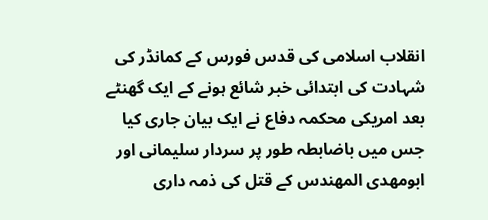انقلاب اسلامی کی قدس فورس کے کمانڈر کی شہادت کی ابتدائی خبر شائع ہونے کے ایک گھنٹے بعد امریکی محکمہ دفاع نے ایک بیان جاری کیا جس میں باضابطہ طور پر سردار سلیمانی اور ابومهدی المهندس کے قتل کی ذمہ داری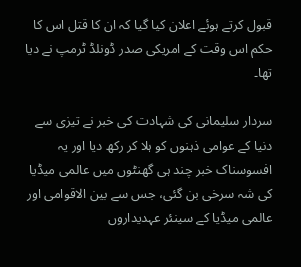قبول کرتے ہوئے اعلان کیا گیا کہ ان کا قتل اس کا حکم اس وقت کے امریکی صدر ڈونلڈ ٹرمپ نے دیا تھا۔

سردار سلیمانی کی شہادت کی خبر نے تیزی سے دنیا کے عوامی ذہنوں کو ہلا کر رکھ دیا اور یہ افسوسناک خبر چند ہی گھنٹوں میں عالمی میڈیا کی شہ سرخی بن گئی، جس سے بین الاقوامی اور عالمی میڈیا کے سینئر عہدیداروں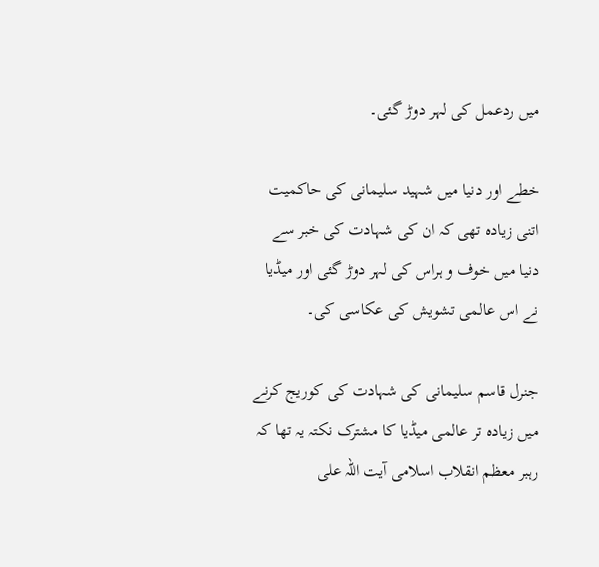میں ردعمل کی لہر دوڑ گئی۔

خطے اور دنیا میں شہید سلیمانی کی حاکمیت اتنی زیادہ تھی کہ ان کی شہادت کی خبر سے دنیا میں خوف و ہراس کی لہر دوڑ گئی اور میڈیا نے اس عالمی تشویش کی عکاسی کی۔

جنرل قاسم سلیمانی کی شہادت کی کوریج کرنے میں زیادہ تر عالمی میڈیا کا مشترک نکتہ یہ تھا کہ رہبر معظم انقلاب اسلامی آیت اللہ علی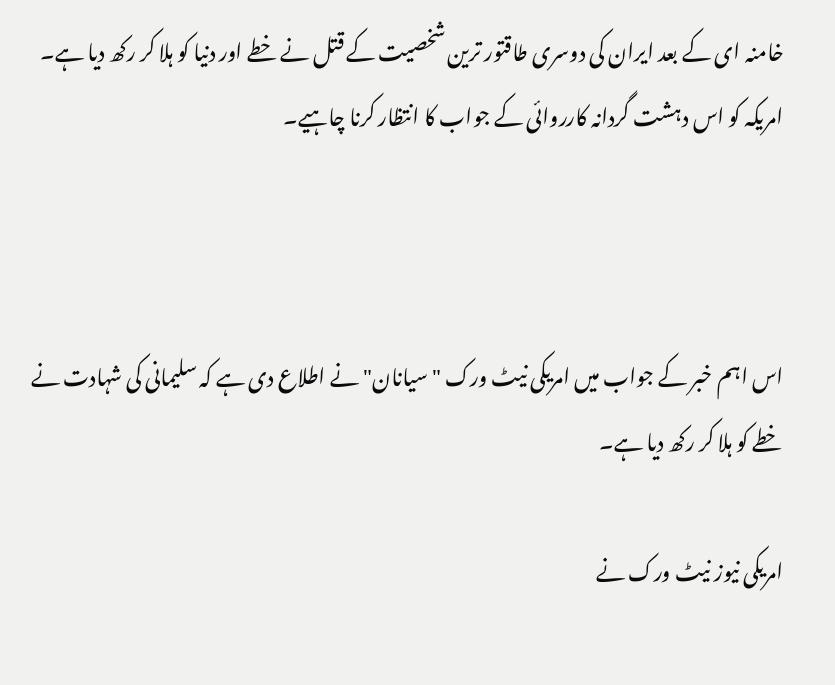خامنہ ای کے بعد ایران کی دوسری طاقتور ترین شخصیت کے قتل نے خطے اور دنیا کو ہلا کر رکھ دیا ہے۔ امریکہ کو اس دہشت گردانہ کارروائی کے جواب کا انتظار کرنا چاہیے۔



اس اہم خبر کے جواب میں امریکی نیٹ ورک "سیانان" نے اطلاع دی ہے کہ سلیمانی کی شہادت نے خطے کو ہلا کر رکھ دیا ہے۔

امریکی نیوز نیٹ ورک نے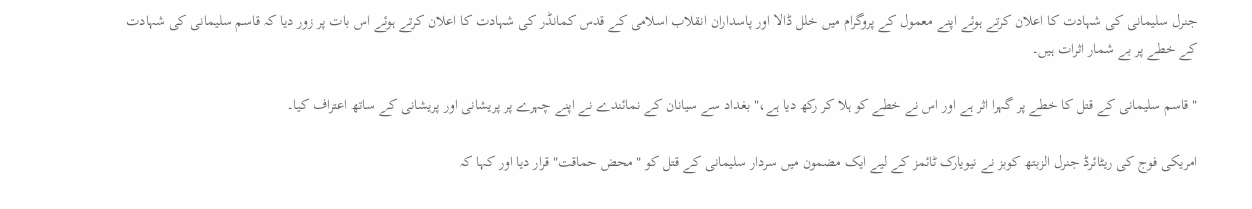جنرل سلیمانی کی شہادت کا اعلان کرتے ہوئے اپنے معمول کے پروگرام میں خلل ڈالا اور پاسداران انقلاب اسلامی کے قدس کمانڈر کی شہادت کا اعلان کرتے ہوئے اس بات پر زور دیا کہ قاسم سلیمانی کی شہادت کے خطے پر بے شمار اثرات ہیں۔

"قاسم سلیمانی کے قتل کا خطے پر گہرا اثر ہے اور اس نے خطے کو ہلا کر رکھ دیا ہے،" بغداد سے سیانان کے نمائندے نے اپنے چہرے پر پریشانی اور پریشانی کے ساتھ اعتراف کیا۔

امریکی فوج کی ریٹائرڈ جنرل الزبتھ کوبز نے نیویارک ٹائمز کے لیے ایک مضمون میں سردار سلیمانی کے قتل کو "محض حماقت" قرار دیا اور کہا کہ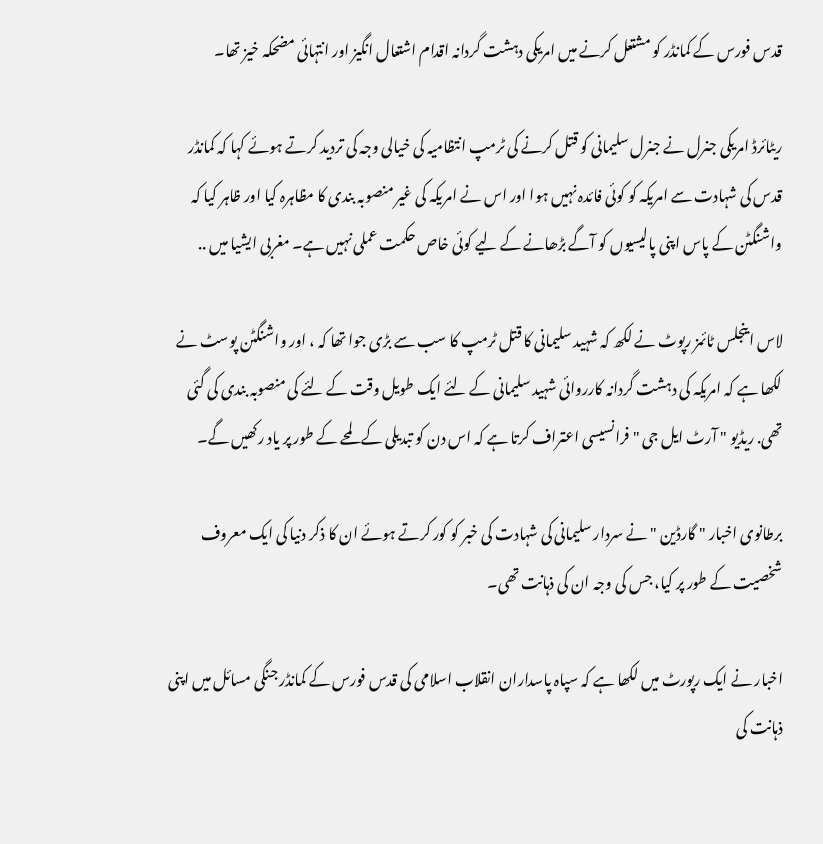قدس فورس کے کمانڈر کو مشتعل کرنے میں امریکی دہشت گردانہ اقدام اشتعال انگیز اور انتہائی مضحکہ خیز تھا۔

ریٹائرڈ امریکی جنرل نے جنرل سلیمانی کو قتل کرنے کی ٹرمپ انتظامیہ کی خیالی وجہ کی تردید کرتے ہوئے کہا کہ کمانڈر قدس کی شہادت سے امریکہ کو کوئی فائدہ نہیں ہوا اور اس نے امریکہ کی غیر منصوبہ بندی کا مظاہرہ کیا اور ظاہر کیا کہ واشنگٹن کے پاس اپنی پالیسیوں کو آگے بڑھانے کے لیے کوئی خاص حکمت عملی نہیں ہے۔ مغربی ایشیا میں ..

لاس اینجلس ٹائمز رپوٹ نے لکھ کہ شہید سلیمانی کا قتل ٹرمپ کا سب سے بڑی جوا تھا کہ ، اور واشنگٹن پوسٹ نے لکھا ہے کہ امریکہ کی دہشت گردانہ کارروائی شہید سلیمانی کے لئے ایک طویل وقت کے لئے کی منصوبہ بندی کی گئی تھی. ریڈیو " آرٹ ایل جی " فرانسیسی اعتراف کرتا ہے کہ اس دن کو تبدیلی کے لمحے کے طور پر یاد رکھیں گے۔

برطانوی اخبار " گارڈین " نے سردار سلیمانی کی شہادت کی خبر کو کور کرتے ہوئے ان کا ذکر دنیا کی ایک معروف شخصیت کے طور پر کیا، جس کی وجہ ان کی ذہانت تھی۔

اخبار نے ایک رپورٹ میں لکھا ہے کہ سپاہ پاسداران انقلاب اسلامی کی قدس فورس کے کمانڈر جنگی مسائل میں اپنی ذہانت کی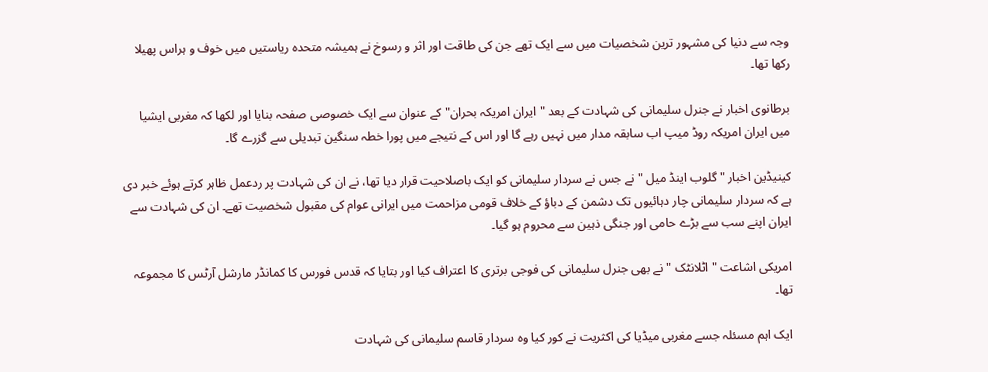وجہ سے دنیا کی مشہور ترین شخصیات میں سے ایک تھے جن کی طاقت اور اثر و رسوخ نے ہمیشہ متحدہ ریاستیں میں خوف و ہراس پھیلا رکھا تھا۔

برطانوی اخبار نے جنرل سلیمانی کی شہادت کے بعد "ایران امریکہ بحران" کے عنوان سے ایک خصوصی صفحہ بنایا اور لکھا کہ مغربی ایشیا میں ایران امریکہ روڈ میپ اب سابقہ مدار میں نہیں رہے گا اور اس کے نتیجے میں پورا خطہ سنگین تبدیلی سے گزرے گا۔

کینیڈین اخبار " گلوب اینڈ میل " نے جس نے سردار سلیمانی کو ایک باصلاحیت قرار دیا تھا، نے ان کی شہادت پر ردعمل ظاہر کرتے ہوئے خبر دی ہے کہ سردار سلیمانی چار دہائیوں تک دشمن کے دباؤ کے خلاف قومی مزاحمت میں ایرانی عوام کی مقبول شخصیت تھے۔ ان کی شہادت سے ایران اپنے سب سے بڑے حامی اور جنگی ذہین سے محروم ہو گیا۔

امریکی اشاعت " اٹلانٹک " نے بھی جنرل سلیمانی کی فوجی برتری کا اعتراف کیا اور بتایا کہ قدس فورس کا کمانڈر مارشل آرٹس کا مجموعہ تھا۔

ایک اہم مسئلہ جسے مغربی میڈیا کی اکثریت نے کور کیا وہ سردار قاسم سلیمانی کی شہادت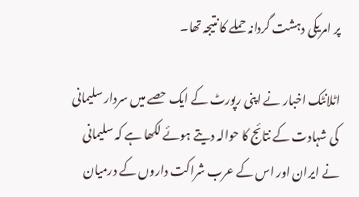پر امریکی دہشت گردانہ حملے کا نتیجہ تھا۔

اٹلانٹک اخبار نے اپنی رپورٹ کے ایک حصے میں سردار سلیمانی کی شہادت کے نتائج کا حوالہ دیتے ہوئے لکھا ہے کہ سلیمانی نے ایران اور اس کے عرب شراکت داروں کے درمیان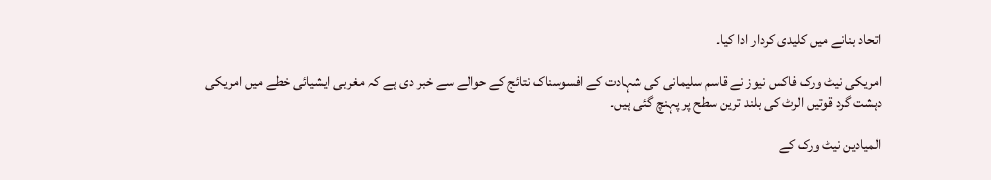اتحاد بنانے میں کلیدی کردار ادا کیا۔

امریکی نیٹ ورک فاکس نیوز نے قاسم سلیمانی کی شہادت کے افسوسناک نتائج کے حوالے سے خبر دی ہے کہ مغربی ایشیائی خطے میں امریکی دہشت گرد قوتیں الرٹ کی بلند ترین سطح پر پہنچ گئی ہیں۔

المیادین نیٹ ورک کے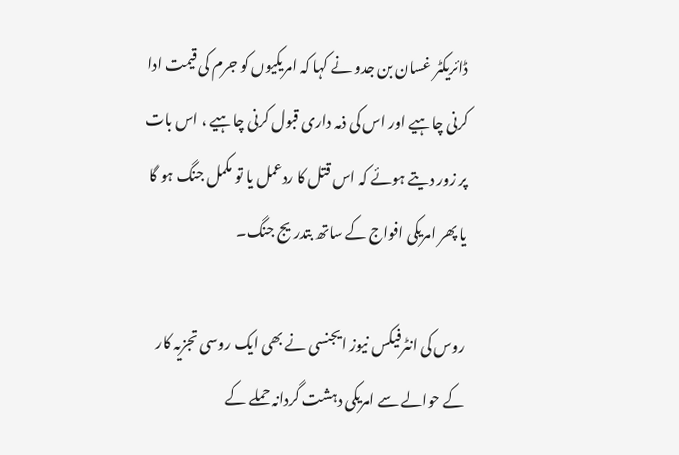ڈائریکٹر غسان بن جدو نے کہا کہ امریکیوں کو جرم کی قیمت ادا کرنی چاہیے اور اس کی ذمہ داری قبول کرنی چاہیے ، اس بات پر زور دیتے ہوئے کہ اس قتل کا ردعمل یا تو مکمل جنگ ہو گا یا پھر امریکی افواج کے ساتھ بتدریج جنگ۔

روس کی انٹرفیکس نیوز ایجنسی نے بھی ایک روسی تجزیہ کار کے حوالے سے امریکی دہشت گردانہ حملے کے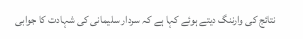نتائج کی وارننگ دیتے ہوئے کہا ہے کہ سردار سلیمانی کی شہادت کا جوابی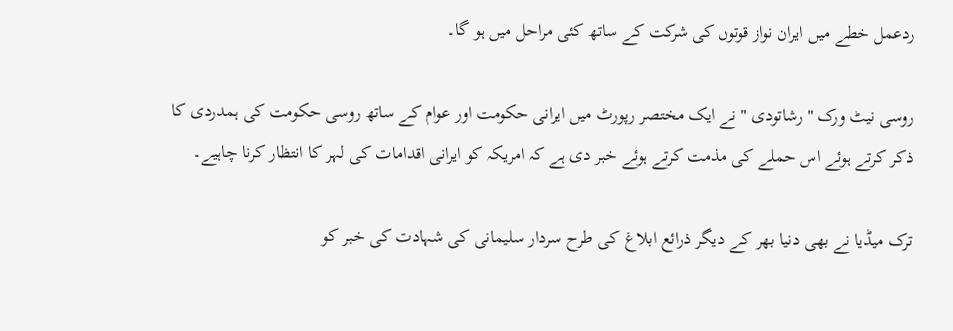ردعمل خطے میں ایران نواز قوتوں کی شرکت کے ساتھ کئی مراحل میں ہو گا۔

روسی نیٹ ورک " رشاتودی " نے ایک مختصر رپورٹ میں ایرانی حکومت اور عوام کے ساتھ روسی حکومت کی ہمدردی کا ذکر کرتے ہوئے اس حملے کی مذمت کرتے ہوئے خبر دی ہے کہ امریکہ کو ایرانی اقدامات کی لہر کا انتظار کرنا چاہیے۔

ترک میڈیا نے بھی دنیا بھر کے دیگر ذرائع ابلاغ کی طرح سردار سلیمانی کی شہادت کی خبر کو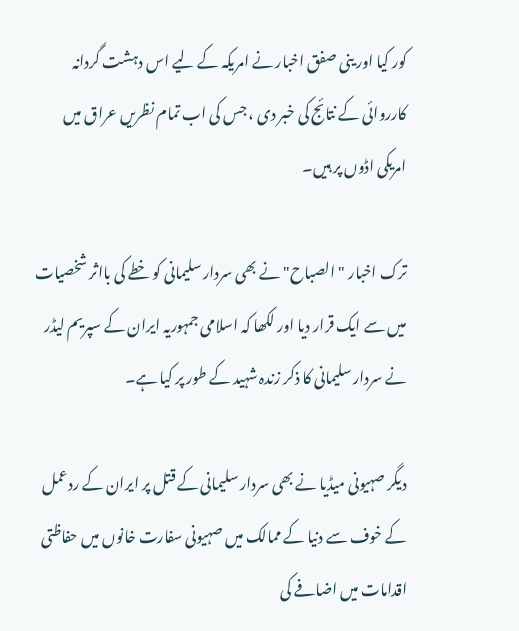کور کیا اور ینی ‌صفق اخبار نے امریکہ کے لیے اس دہشت گردانہ کارروائی کے نتائج کی خبر دی ، جس کی اب تمام نظریں عراق میں امریکی اڈوں پر ہیں۔

ترک اخبار "الصباح" نے بھی سردار سلیمانی کو خطے کی بااثر شخصیات میں سے ایک قرار دیا اور لکھا کہ اسلامی جمہوریہ ایران کے سپریم لیڈر نے سردار سلیمانی کا ذکر زندہ شہید کے طور پر کیا ہے۔

دیگر صہیونی میڈیا نے بھی سردار سلیمانی کے قتل پر ایران کے ردعمل کے خوف سے دنیا کے ممالک میں صہیونی سفارت خانوں میں حفاظتی اقدامات میں اضافے کی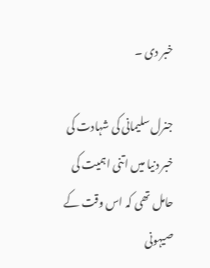خبر دی ۔

جنرل سلیمانی کی شہادت کی خبر دنیا میں اتنی اہمیت کی حامل تھی کہ اس وقت کے صیہونی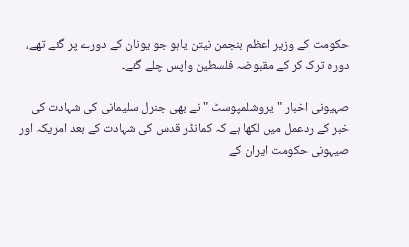حکومت کے وزیر اعظم بنجمن نیتن یاہو جو یونان کے دورے پر گئے تھے، دورہ ترک کر کے مقبوضہ فلسطین واپس چلے گئے۔

صہیونی اخبار " یروشلمپوسٹ " نے بھی جنرل سلیمانی کی شہادت کی خبر کے ردعمل میں لکھا ہے کہ کمانڈر قدس کی شہادت کے بعد امریکہ اور صیہونی حکومت ایران کے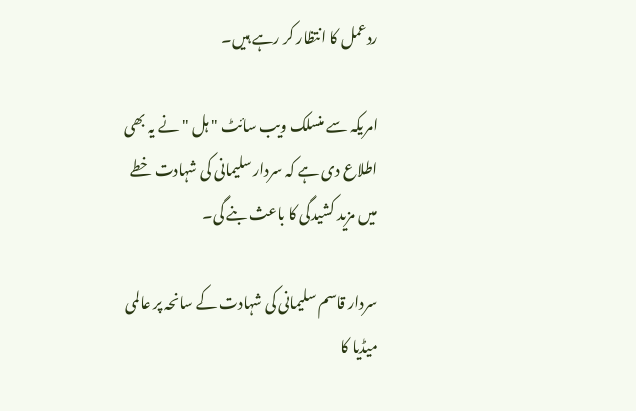ردعمل کا انتظار کر رہے ہیں۔

امریکہ سے منسلک ویب سائٹ " ہل " نے یہ بھی اطلاع دی ہے کہ سردار سلیمانی کی شہادت خطے میں مزید کشیدگی کا باعث بنے گی۔

سردار قاسم سلیمانی کی شہادت کے سانحہ پر عالمی میڈیا کا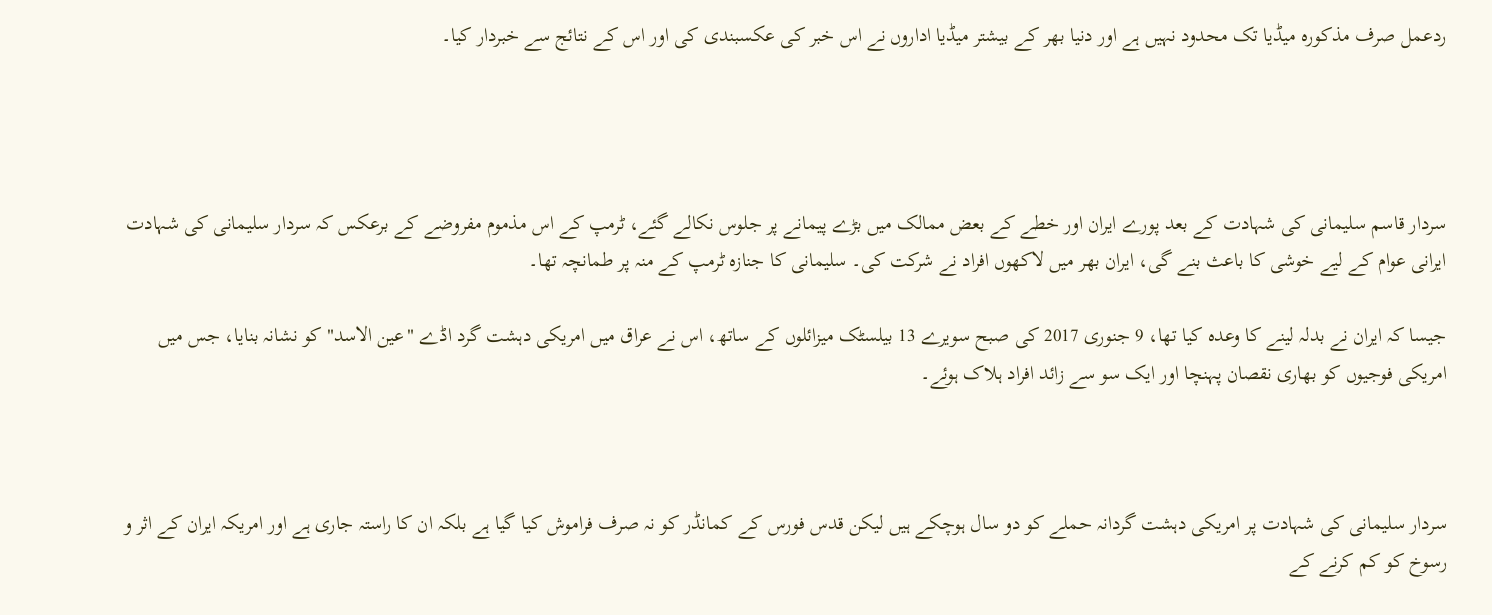ردعمل صرف مذکورہ میڈیا تک محدود نہیں ہے اور دنیا بھر کے بیشتر میڈیا اداروں نے اس خبر کی عکسبندی کی اور اس کے نتائج سے خبردار کیا۔




سردار قاسم سلیمانی کی شہادت کے بعد پورے ایران اور خطے کے بعض ممالک میں بڑے پیمانے پر جلوس نکالے گئے، ٹرمپ کے اس مذموم مفروضے کے برعکس کہ سردار سلیمانی کی شہادت ایرانی عوام کے لیے خوشی کا باعث بنے گی، ایران بھر میں لاکھوں افراد نے شرکت کی۔ سلیمانی کا جنازہ ٹرمپ کے منہ پر طمانچہ تھا۔

جیسا کہ ایران نے بدلہ لینے کا وعدہ کیا تھا، 9 جنوری 2017 کی صبح سویرے 13 بیلسٹک میزائلوں کے ساتھ، اس نے عراق میں امریکی دہشت گرد اڈے "عین الاسد" کو نشانہ بنایا، جس میں امریکی فوجیوں کو بھاری نقصان پہنچا اور ایک سو سے زائد افراد ہلاک ہوئے۔



سردار سلیمانی کی شہادت پر امریکی دہشت گردانہ حملے کو دو سال ہوچکے ہیں لیکن قدس فورس کے کمانڈر کو نہ صرف فراموش کیا گیا ہے بلکہ ان کا راستہ جاری ہے اور امریکہ ایران کے اثر و رسوخ کو کم کرنے کے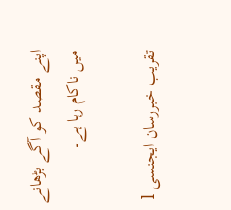اپنے مقصد کو آگے بڑھانے میں ناکام رہا ہے۔

تقريب خبررسان ايجنسی l